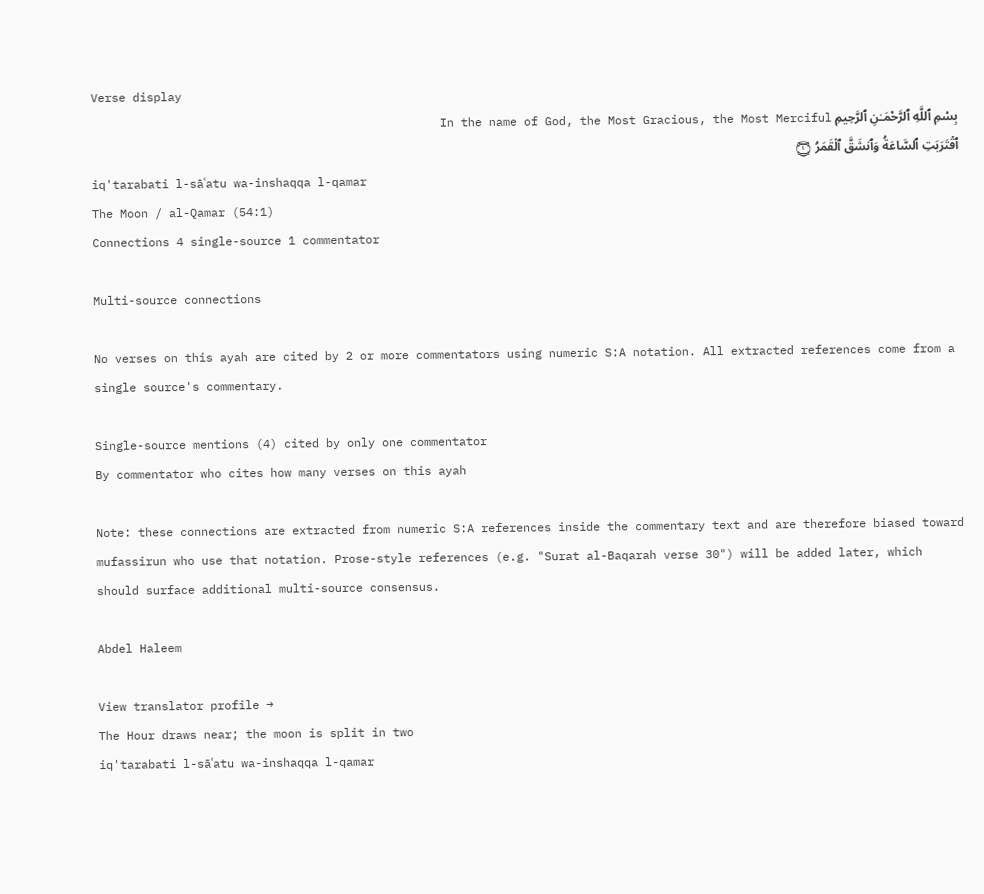Verse display
بِسْمِ ٱللَّهِ ٱلرَّحْمَـٰنِ ٱلرَّحِيمِ In the name of God, the Most Gracious, the Most Merciful
ٱقۡتَرَبَتِ ٱلسَّاعَةُ وَٱنشَقَّ ٱلۡقَمَرُ ۝١
iq'tarabati l-sāʿatu wa-inshaqqa l-qamar
The Moon / al-Qamar (54:1)
Connections 4 single-source 1 commentator

Multi-source connections

No verses on this ayah are cited by 2 or more commentators using numeric S:A notation. All extracted references come from a single source's commentary.

Single-source mentions (4) cited by only one commentator
By commentator who cites how many verses on this ayah

Note: these connections are extracted from numeric S:A references inside the commentary text and are therefore biased toward mufassirun who use that notation. Prose-style references (e.g. "Surat al-Baqarah verse 30") will be added later, which should surface additional multi-source consensus.

Abdel Haleem

View translator profile →
The Hour draws near; the moon is split in two
iq'tarabati l-sāʿatu wa-inshaqqa l-qamar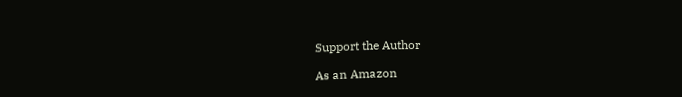Support the Author

As an Amazon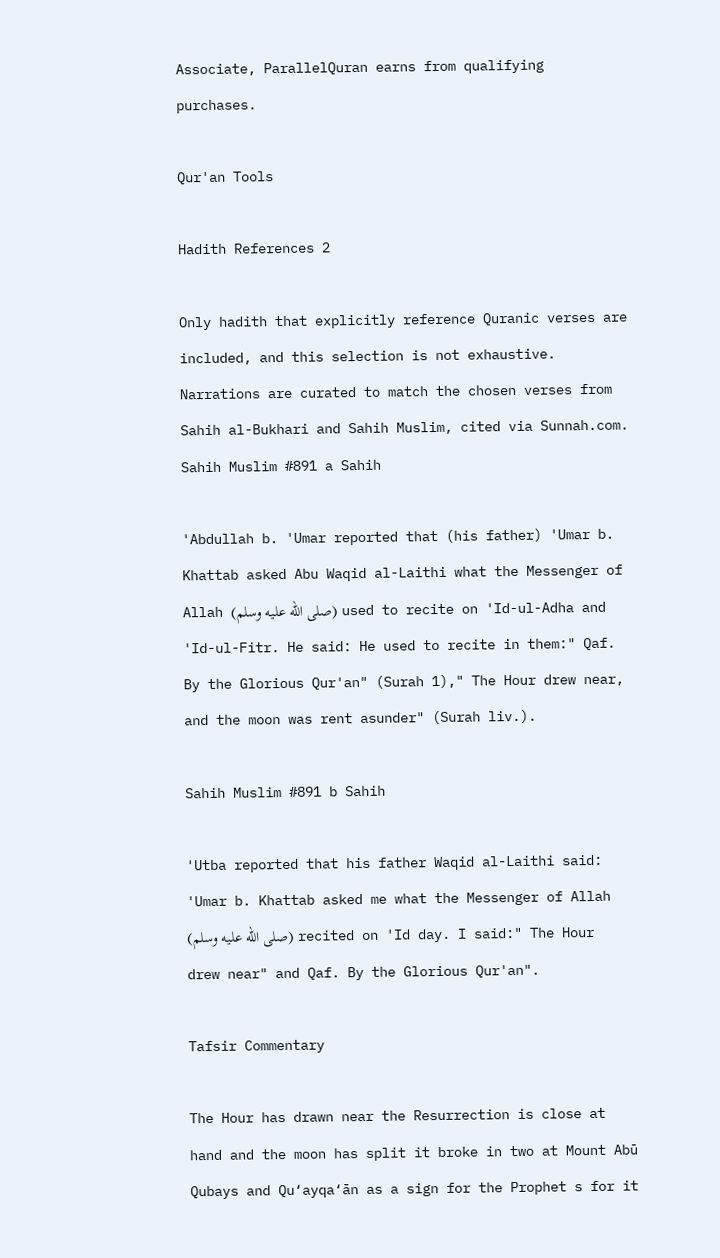Associate, ParallelQuran earns from qualifying purchases.

Qur'an Tools

Hadith References 2

Only hadith that explicitly reference Quranic verses are included, and this selection is not exhaustive. Narrations are curated to match the chosen verses from Sahih al-Bukhari and Sahih Muslim, cited via Sunnah.com.
Sahih Muslim #891 a Sahih

'Abdullah b. 'Umar reported that (his father) 'Umar b. Khattab asked Abu Waqid al-Laithi what the Messenger of Allah (صلى الله عليه وسلم) used to recite on 'Id-ul-Adha and 'Id-ul-Fitr. He said: He used to recite in them:" Qaf. By the Glorious Qur'an" (Surah 1)," The Hour drew near, and the moon was rent asunder" (Surah liv.).

Sahih Muslim #891 b Sahih

'Utba reported that his father Waqid al-Laithi said: 'Umar b. Khattab asked me what the Messenger of Allah (صلى الله عليه وسلم) recited on 'Id day. I said:" The Hour drew near" and Qaf. By the Glorious Qur'an".

Tafsir Commentary

The Hour has drawn near the Resurrection is close at hand and the moon has split it broke in two at Mount Abū Qubays and Qu‘ayqa‘ān as a sign for the Prophet s for it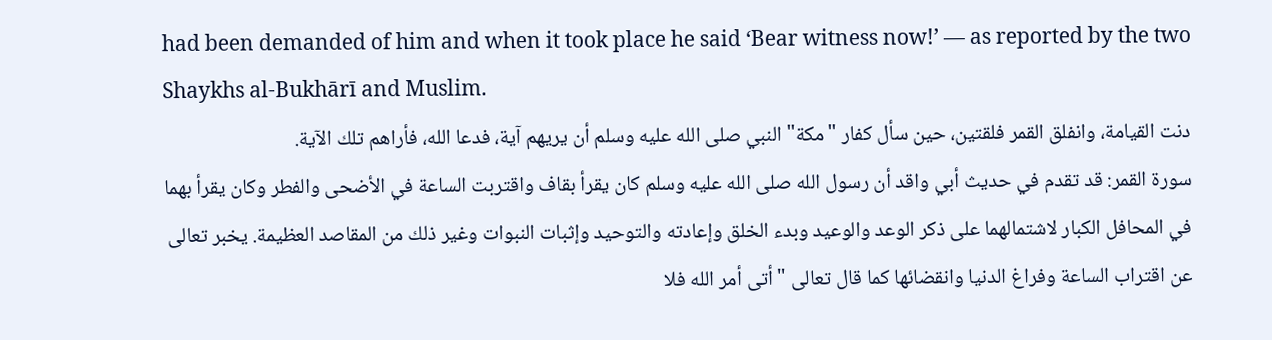had been demanded of him and when it took place he said ‘Bear witness now!’ — as reported by the two Shaykhs al-Bukhārī and Muslim.
دنت القيامة، وانفلق القمر فلقتين، حين سأل كفار "مكة" النبي صلى الله عليه وسلم أن يريهم آية، فدعا الله، فأراهم تلك الآية.
سورة القمر: قد تقدم في حديث أبي واقد أن رسول الله صلى الله عليه وسلم كان يقرأ بقاف واقتربت الساعة في الأضحى والفطر وكان يقرأ بهما في المحافل الكبار لاشتمالهما على ذكر الوعد والوعيد وبدء الخلق وإعادته والتوحيد وإثبات النبوات وغير ذلك من المقاصد العظيمة. يخبر تعالى عن اقتراب الساعة وفراغ الدنيا وانقضائها كما قال تعالى "أتى أمر الله فلا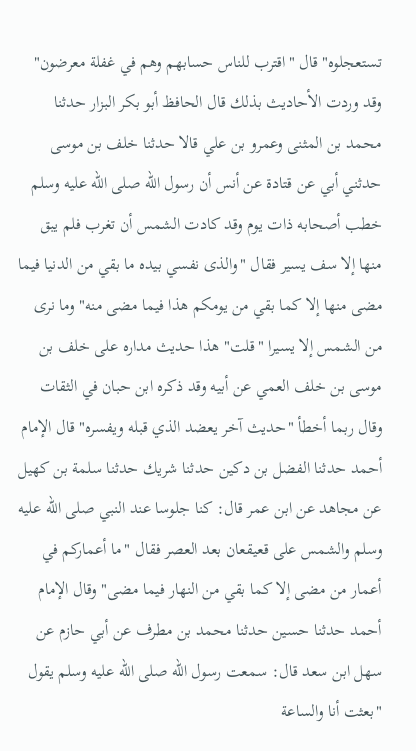تستعجلوه" قال "اقترب للناس حسابهم وهم في غفلة معرضون" وقد وردت الأحاديث بذلك قال الحافظ أبو بكر البزار حدثنا محمد بن المثنى وعمرو بن علي قالا حدثنا خلف بن موسى حدثني أبي عن قتادة عن أنس أن رسول الله صلى الله عليه وسلم خطب أصحابه ذات يوم وقد كادت الشمس أن تغرب فلم يبق منها إلا سف يسير فقال "والذى نفسي بيده ما بقي من الدنيا فيما مضى منها إلا كما بقي من يومكم هذا فيما مضى منه" وما نرى من الشمس إلا يسيرا "قلت" هذا حديث مداره على خلف بن موسى بن خلف العمي عن أبيه وقد ذكره ابن حبان في الثقات وقال ربما أخطأ "حديث آخر يعضد الذي قبله ويفسره" قال الإمام أحمد حدثنا الفضل بن دكين حدثنا شريك حدثنا سلمة بن كهيل عن مجاهد عن ابن عمر قال: كنا جلوسا عند النبي صلى الله عليه وسلم والشمس على قعيقعان بعد العصر فقال "ما أعماركم في أعمار من مضى إلا كما بقي من النهار فيما مضى" وقال الإمام أحمد حدثنا حسين حدثنا محمد بن مطرف عن أبي حازم عن سهل ابن سعد قال: سمعت رسول الله صلى الله عليه وسلم يقول "بعثت أنا والساعة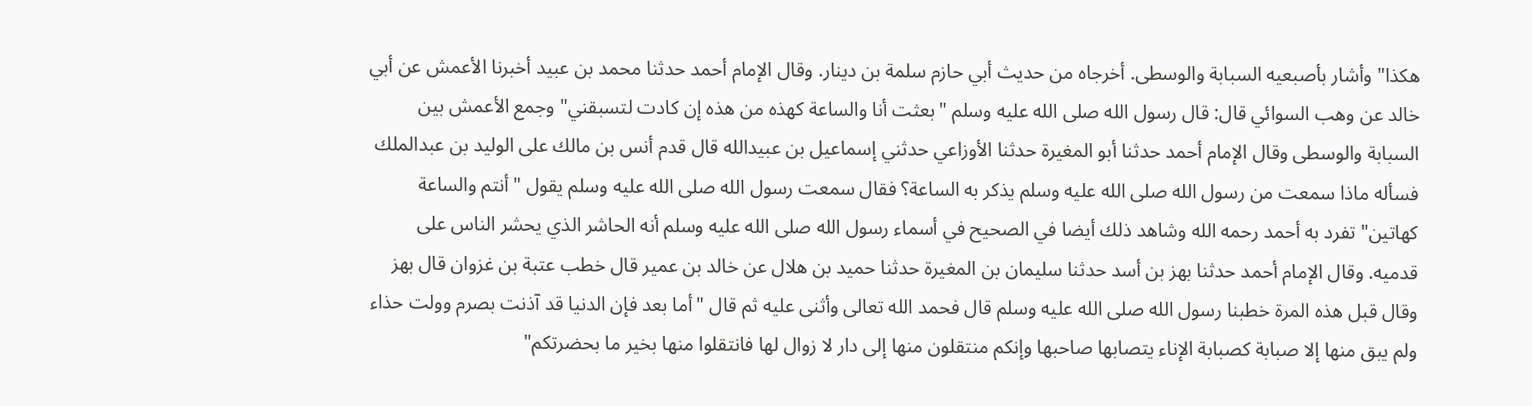هكذا" وأشار بأصبعيه السبابة والوسطى. أخرجاه من حديث أبي حازم سلمة بن دينار. وقال الإمام أحمد حدثنا محمد بن عبيد أخبرنا الأعمش عن أبي خالد عن وهب السوائي قال: قال رسول الله صلى الله عليه وسلم "بعثت أنا والساعة كهذه من هذه إن كادت لتسبقني" وجمع الأعمش بين السبابة والوسطى وقال الإمام أحمد حدثنا أبو المغيرة حدثنا الأوزاعي حدثني إسماعيل بن عبيدالله قال قدم أنس بن مالك على الوليد بن عبدالملك فسأله ماذا سمعت من رسول الله صلى الله عليه وسلم يذكر به الساعة؟ فقال سمعت رسول الله صلى الله عليه وسلم يقول "أنتم والساعة كهاتين" تفرد به أحمد رحمه الله وشاهد ذلك أيضا في الصحيح في أسماء رسول الله صلى الله عليه وسلم أنه الحاشر الذي يحشر الناس على قدميه. وقال الإمام أحمد حدثنا بهز بن أسد حدثنا سليمان بن المغيرة حدثنا حميد بن هلال عن خالد بن عمير قال خطب عتبة بن غزوان قال بهز وقال قبل هذه المرة خطبنا رسول الله صلى الله عليه وسلم قال فحمد الله تعالى وأثنى عليه ثم قال "أما بعد فإن الدنيا قد آذنت بصرم وولت حذاء ولم يبق منها إلا صبابة كصبابة الإناء يتصابها صاحبها وإنكم منتقلون منها إلى دار لا زوال لها فانتقلوا منها بخير ما بحضرتكم"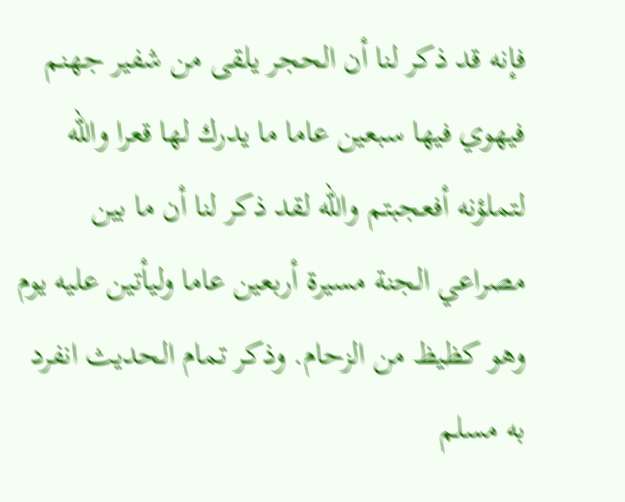فإنه قد ذكر لنا أن الحجر يلقى من شفير جهنم فيهوي فيها سبعين عاما ما يدرك لها قعرا والله لتملؤنه أفعجبتم والله لقد ذكر لنا أن ما بين مصراعي الجنة مسيرة أربعين عاما وليأتين عليه يوم وهو كظيظ من الزحام. وذكر تمام الحديث انفرد به مسلم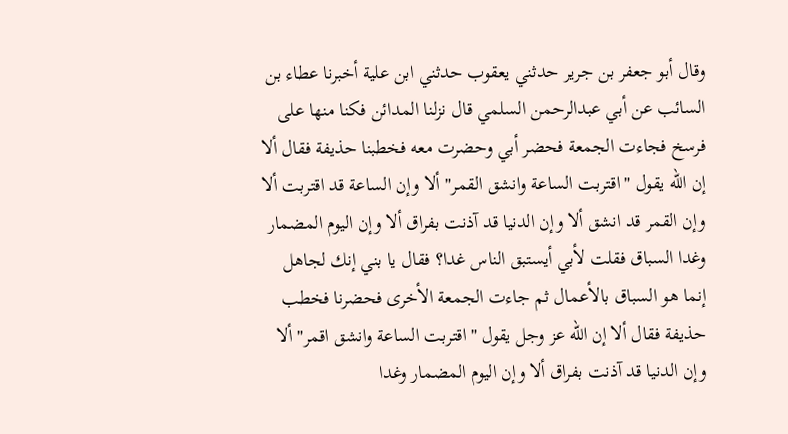وقال أبو جعفر بن جرير حدثني يعقوب حدثني ابن علية أخبرنا عطاء بن السائب عن أبي عبدالرحمن السلمي قال نزلنا المدائن فكنا منها على فرسخ فجاءت الجمعة فحضر أبي وحضرت معه فخطبنا حذيفة فقال ألا إن الله يقول "اقتربت الساعة وانشق القمر" ألا وإن الساعة قد اقتربت ألا وإن القمر قد انشق ألا وإن الدنيا قد آذنت بفراق ألا وإن اليوم المضمار وغدا السباق فقلت لأبي أيستبق الناس غدا؟ فقال يا بني إنك لجاهل إنما هو السباق بالأعمال ثم جاءت الجمعة الأخرى فحضرنا فخطب حذيفة فقال ألا إن الله عز وجل يقول "اقتربت الساعة وانشق اقمر" ألا وإن الدنيا قد آذنت بفراق ألا وإن اليوم المضمار وغدا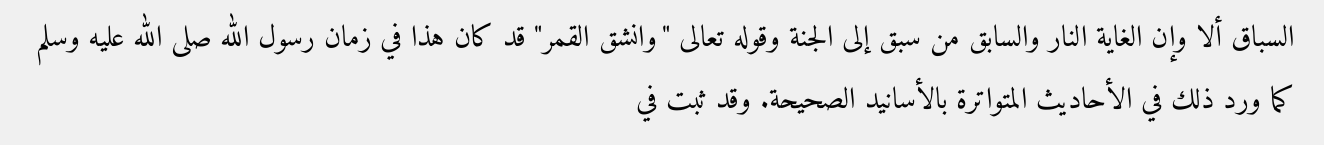السباق ألا وإن الغاية النار والسابق من سبق إلى الجنة وقوله تعالى "وانشق القمر" قد كان هذا في زمان رسول الله صلى الله عليه وسلم كما ورد ذلك في الأحاديث المتواترة بالأسانيد الصحيحة. وقد ثبت في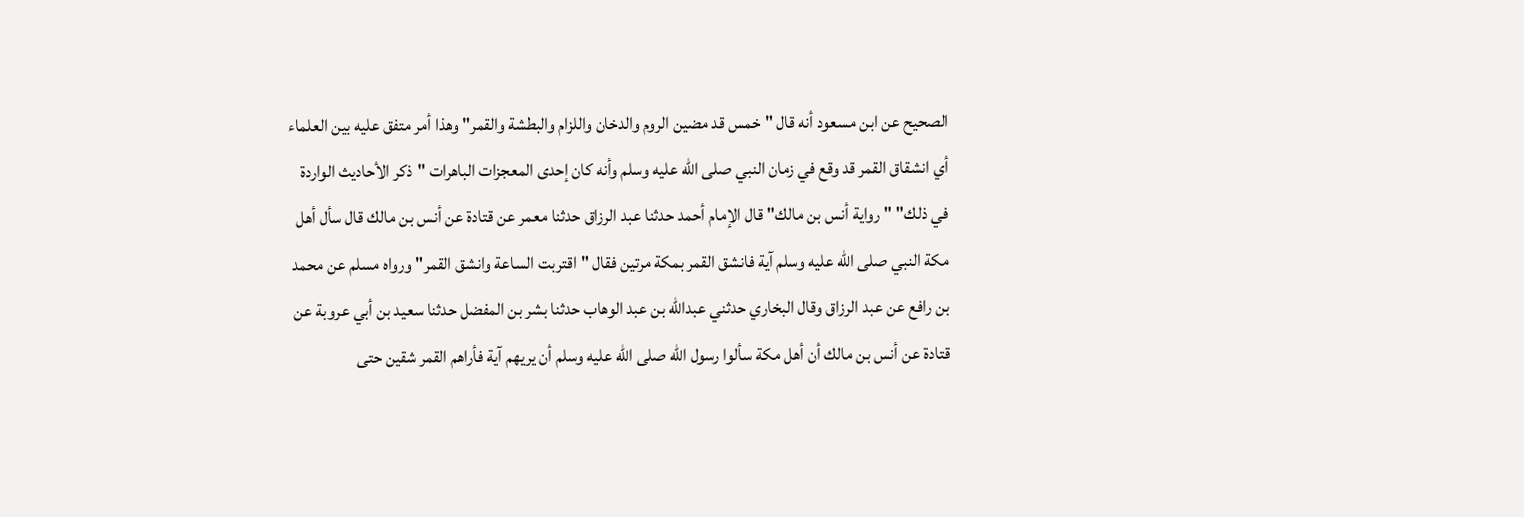الصحيح عن ابن مسعود أنه قال "خمس قد مضين الروم والدخان واللزام والبطشة والقمر" وهذا أمر متفق عليه بين العلماء أي انشقاق القمر قد وقع في زمان النبي صلى الله عليه وسلم وأنه كان إحدى المعجزات الباهرات "ذكر الأحاديث الواردة في ذلك" "رواية أنس بن مالك" قال الإمام أحمد حدثنا عبد الرزاق حدثنا معمر عن قتادة عن أنس بن مالك قال سأل أهل مكة النبي صلى الله عليه وسلم آية فانشق القمر بمكة مرتين فقال "اقتربت الساعة وانشق القمر" ورواه مسلم عن محمد بن رافع عن عبد الرزاق وقال البخاري حدثني عبدالله بن عبد الوهاب حدثنا بشر بن المفضل حدثنا سعيد بن أبي عروبة عن قتادة عن أنس بن مالك أن أهل مكة سألوا رسول الله صلى الله عليه وسلم أن يريهم آية فأراهم القمر شقين حتى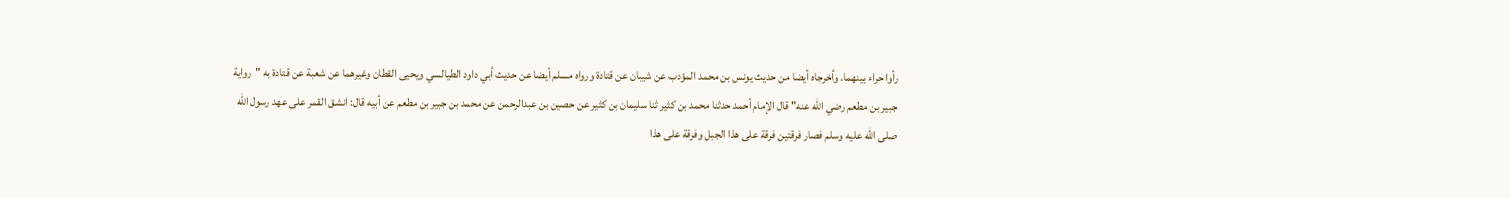رأوا حراء بينهما. وأخرجاه أيضا من حديث يونس بن محمد المؤدب عن شيبان عن قتادة ورواه مسلم أيضا عن حديث أبي داود الطيالسي ويحيى القطان وغيرهما عن شعبة عن قتادة به "رواية جبير بن مطعم رضي الله عنه" قال الإمام أحمد حدثنا محمد بن كثير ثنا سليمان بن كثير عن حصين بن عبدالرحمن عن محمد بن جبير بن مطعم عن أبيه قال: انشق القمر على عهد رسول الله صلى الله عليه وسلم فصار فرقتين فرقة على هذا الجبل وفرقة على هذا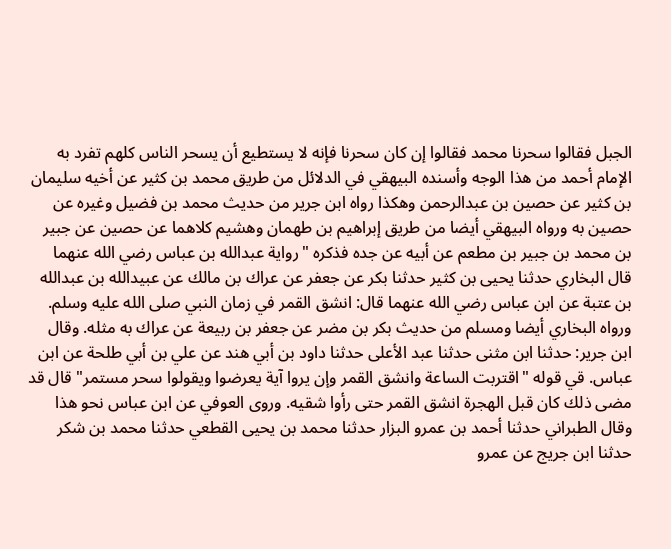الجبل فقالوا سحرنا محمد فقالوا إن كان سحرنا فإنه لا يستطيع أن يسحر الناس كلهم تفرد به الإمام أحمد من هذا الوجه وأسنده البيهقي في الدلائل من طريق محمد بن كثير عن أخيه سليمان بن كثير عن حصين بن عبدالرحمن وهكذا رواه ابن جرير من حديث محمد بن فضيل وغيره عن حصين به ورواه البيهقي أيضا من طريق إبراهيم بن طهمان وهشيم كلاهما عن حصين عن جبير بن محمد بن جبير بن مطعم عن أبيه عن جده فذكره "رواية عبدالله بن عباس رضي الله عنهما قال البخاري حدثنا يحيى بن كثير حدثنا بكر عن جعفر عن عراك بن مالك عن عبيدالله بن عبدالله بن عتبة عن ابن عباس رضي الله عنهما قال: انشق القمر في زمان النبي صلى الله عليه وسلم. ورواه البخاري أيضا ومسلم من حديث بكر بن مضر عن جعفر بن ربيعة عن عراك به مثله. وقال ابن جرير: حدثنا ابن مثنى حدثنا عبد الأعلى حدثنا داود بن أبي هند عن علي بن أبي طلحة عن ابن عباس. قي قوله "اقتربت الساعة وانشق القمر وإن يروا آية يعرضوا ويقولوا سحر مستمر" قال قد مضى ذلك كان قبل الهجرة انشق القمر حتى رأوا شقيه. وروى العوفي عن ابن عباس نحو هذا وقال الطبراني حدثنا أحمد بن عمرو البزار حدثنا محمد بن يحيى القطعي حدثنا محمد بن شكر حدثنا ابن جريج عن عمرو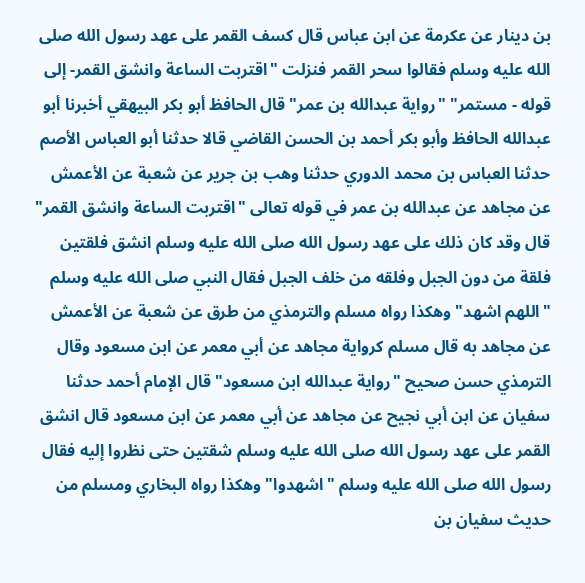بن دينار عن عكرمة عن ابن عباس قال كسف القمر على عهد رسول الله صلى الله عليه وسلم فقالوا سحر القمر فنزلت "اقتربت الساعة وانشق القمر- إلى قوله - مستمر" "رواية عبدالله بن عمر" قال الحافظ أبو بكر البيهقي أخبرنا أبو عبدالله الحافظ وأبو بكر أحمد بن الحسن القاضي قالا حدثنا أبو العباس الأصم حدثنا العباس بن محمد الدوري حدثنا وهب بن جرير عن شعبة عن الأعمش عن مجاهد عن عبدالله بن عمر في قوله تعالى "اقتربت الساعة وانشق القمر" قال وقد كان ذلك على عهد رسول الله صلى الله عليه وسلم انشق فلقتين فلقة من دون الجبل وفلقه من خلف الجبل فقال النبي صلى الله عليه وسلم "اللهم اشهد" وهكذا رواه مسلم والترمذي من طرق عن شعبة عن الأعمش عن مجاهد به قال مسلم كرواية مجاهد عن أبي معمر عن ابن مسعود وقال الترمذي حسن صحيح "رواية عبدالله ابن مسعود" قال الإمام أحمد حدثنا سفيان عن ابن أبي نجيح عن مجاهد عن أبي معمر عن ابن مسعود قال انشق القمر على عهد رسول الله صلى الله عليه وسلم شقتين حتى نظروا إليه فقال رسول الله صلى الله عليه وسلم "اشهدوا" وهكذا رواه البخاري ومسلم من حديث سفيان بن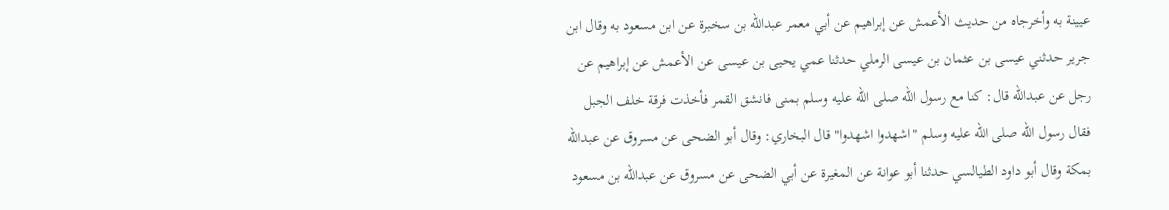عيينة به وأخرجاه من حديث الأعمش عن إبراهيم عن أبي معمر عبدالله بن سخبرة عن ابن مسعود به وقال ابن جرير حدثني عيسى بن عثمان بن عيسى الرملي حدثنا عمي يحيى بن عيسى عن الأعمش عن إبراهيم عن رجل عن عبدالله قال: كنا مع رسول الله صلى الله عليه وسلم بمنى فانشق القمر فأخذت فرقة خلف الجبل فقال رسول الله صلى الله عليه وسلم "اشهدوا اشهدوا" قال البخاري: وقال أبو الضحى عن مسروق عن عبدالله بمكة وقال أبو داود الطيالسي حدثنا أبو عوانة عن المغيرة عن أبي الضحى عن مسروق عن عبدالله بن مسعود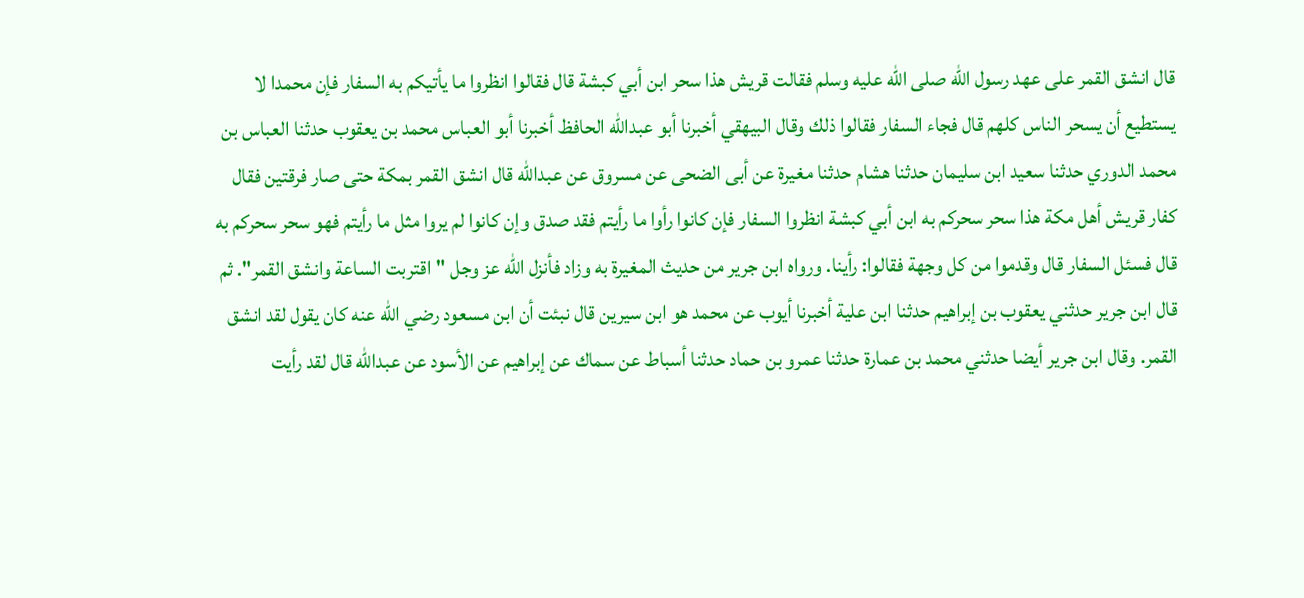قال انشق القمر على عهد رسول الله صلى الله عليه وسلم فقالت قريش هذا سحر ابن أبي كبشة قال فقالوا انظروا ما يأتيكم به السفار فإن محمدا لا يستطيع أن يسحر الناس كلهم قال فجاء السفار فقالوا ذلك وقال البيهقي أخبرنا أبو عبدالله الحافظ أخبرنا أبو العباس محمد بن يعقوب حدثنا العباس بن محمد الدوري حدثنا سعيد ابن سليمان حدثنا هشام حدثنا مغيرة عن أبى الضحى عن مسروق عن عبدالله قال انشق القمر بمكة حتى صار فرقتين فقال كفار قريش أهل مكة هذا سحر سحركم به ابن أبي كبشة انظروا السفار فإن كانوا رأوا ما رأيتم فقد صدق وإن كانوا لم يروا مثل ما رأيتم فهو سحر سحركم به قال فسئل السفار قال وقدموا من كل وجهة فقالوا: رأينا. ورواه ابن جرير من حديث المغيرة به وزاد فأنزل الله عز وجل "اقتربت الساعة وانشق القمر". ثم قال ابن جرير حدثني يعقوب بن إبراهيم حدثنا ابن علية أخبرنا أيوب عن محمد هو ابن سيرين قال نبئت أن ابن مسعود رضي الله عنه كان يقول لقد انشق القمر. وقال ابن جرير أيضا حدثني محمد بن عمارة حدثنا عمرو بن حماد حدثنا أسباط عن سماك عن إبراهيم عن الأسود عن عبدالله قال لقد رأيت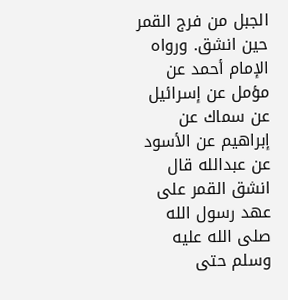الجبل من فرج القمر حين انشق. ورواه الإمام أحمد عن مؤمل عن إسرائيل عن سماك عن إبراهيم عن الأسود عن عبدالله قال انشق القمر على عهد رسول الله صلى الله عليه وسلم حتى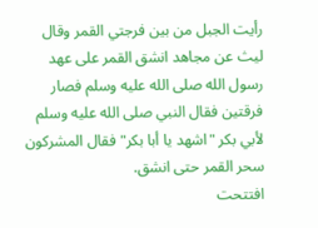رأيت الجبل من بين فرجتي القمر وقال ليث عن مجاهد انشق القمر على عهد رسول الله صلى الله عليه وسلم فصار فرقتين فقال النبي صلى الله عليه وسلم لأبي بكر "اشهد يا أبا بكر" فقال المشركون سحر القمر حتى انشق.
افتتحت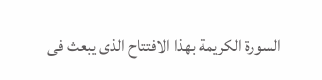السورة الكريمة بهذا الافتتاح الذى يبعث فى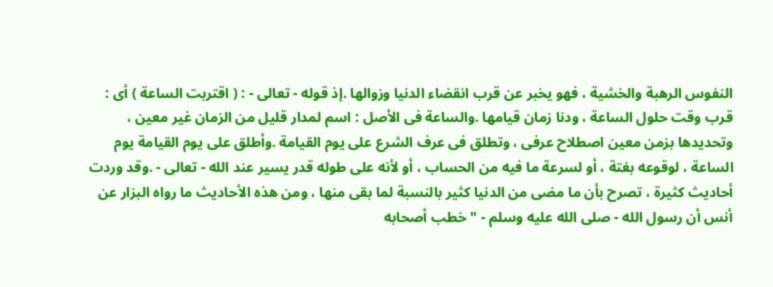النفوس الرهبة والخشية ، فهو يخبر عن قرب انقضاء الدنيا وزوالها .إذ قوله - تعالى - : ( اقتربت الساعة ) أى : قرب وقت حلول الساعة ، ودنا زمان قيامها .والساعة فى الأصل : اسم لمدار قليل من الزمان غير معين ، وتحديدها بزمن معين اصطلاح عرفى ، وتطلق فى عرف الشرع على يوم القيامة .وأطلق على يوم القيامة يوم الساعة ، لوقوعه بغتة ، أو لسرعة ما فيه من الحساب ، أو لأنه على طوله قدر يسير عند الله - تعالى - .وقد وردت أحاديث كثيرة ، تصرح بأن ما مضى من الدنيا كثير بالنسبة لما بقى منها ، ومن هذه الأحاديث ما رواه البزار عن أنس أن رسول الله - صلى الله عليه وسلم - " خطب أصحابه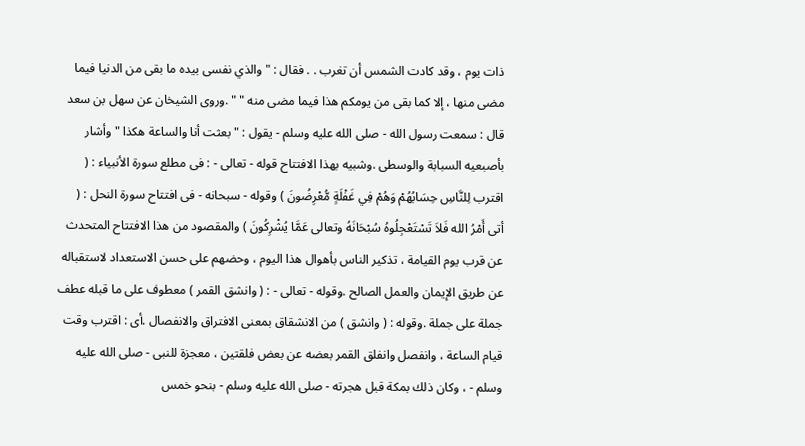ذات يوم ، وقد كادت الشمس أن تغرب . . فقال : " والذي نفسى بيده ما بقى من الدنيا فيما مضى منها ، إلا كما بقى من يومكم هذا فيما مضى منه " " .وروى الشيخان عن سهل بن سعد قال : سمعت رسول الله - صلى الله عليه وسلم - يقول : " بعثت أنا والساعة هكذا " وأشار بأصبعيه السبابة والوسطى .وشبيه بهذا الافتتاح قوله - تعالى - : فى مطلع سورة الأنبياء : ( اقترب لِلنَّاسِ حِسَابُهُمْ وَهُمْ فِي غَفْلَةٍ مُّعْرِضُونَ ) وقوله - سبحانه - فى افتتاح سورة النحل : ( أتى أَمْرُ الله فَلاَ تَسْتَعْجِلُوهُ سُبْحَانَهُ وتعالى عَمَّا يُشْرِكُونَ ) والمقصود من هذا الافتتاح المتحدث عن قرب يوم القيامة ، تذكير الناس بأهوال هذا اليوم ، وحضهم على حسن الاستعداد لاستقباله عن طريق الإيمان والعمل الصالح .وقوله - تعالى - : ( وانشق القمر ) معطوف على ما قبله عطف جملة على جملة .وقوله : ( وانشق ) من الانشقاق بمعنى الافتراق والانفصال .أى : اقترب وقت قيام الساعة ، وانفصل وانفلق القمر بعضه عن بعض فلقتين ، معجزة للنبى - صلى الله عليه وسلم - ، وكان ذلك بمكة قبل هجرته - صلى الله عليه وسلم - بنحو خمس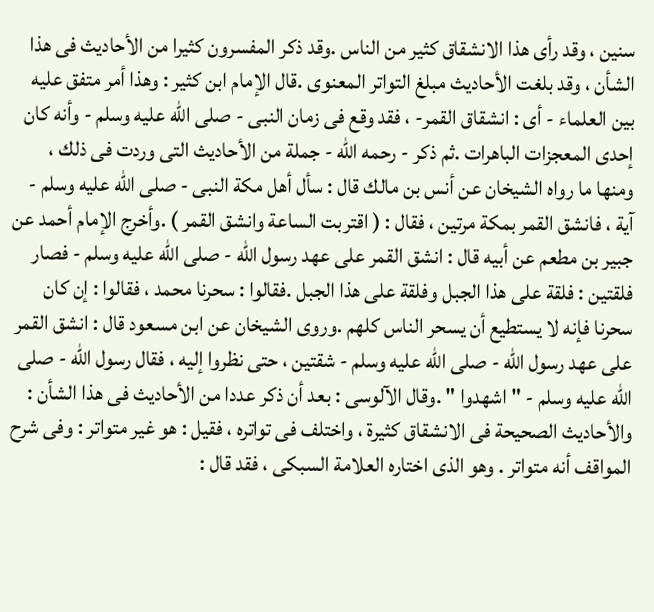سنين ، وقد رأى هذا الانشقاق كثير من الناس .وقد ذكر المفسرون كثيرا من الأحاديث فى هذا الشأن ، وقد بلغت الأحاديث مبلغ التواتر المعنوى .قال الإمام ابن كثير : وهذا أمر متفق عليه بين العلماء - أى : انشقاق القمر- ، فقد وقع فى زمان النبى - صلى الله عليه وسلم - وأنه كان إحدى المعجزات الباهرات .ثم ذكر - رحمه الله - جملة من الأحاديث التى وردت فى ذلك ، ومنها ما رواه الشيخان عن أنس بن مالك قال : سأل أهل مكة النبى - صلى الله عليه وسلم - آية ، فانشق القمر بمكة مرتين ، فقال : ( اقتربت الساعة وانشق القمر ) .وأخرج الإمام أحمد عن جبير بن مطعم عن أبيه قال : انشق القمر على عهد رسول الله - صلى الله عليه وسلم - فصار فلقتين : فلقة على هذا الجبل وفلقة على هذا الجبل .فقالوا : سحرنا محمد ، فقالوا : إن كان سحرنا فإنه لا يستطيع أن يسحر الناس كلهم .وروى الشيخان عن ابن مسعود قال : انشق القمر على عهد رسول الله - صلى الله عليه وسلم - شقتين ، حتى نظروا إليه ، فقال رسول الله - صلى الله عليه وسلم - " اشهدوا " .وقال الآلوسى : بعد أن ذكر عددا من الأحاديث فى هذا الشأن : والأحاديث الصحيحة فى الانشقاق كثيرة ، واختلف فى تواتره ، فقيل : هو غير متواتر : وفى شرح المواقف أنه متواتر . وهو الذى اختاره العلامة السبكى ، فقد قال :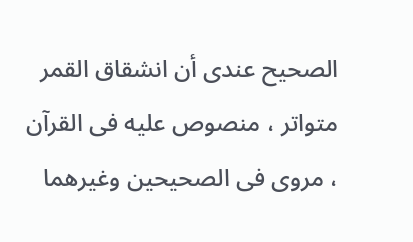الصحيح عندى أن انشقاق القمر متواتر ، منصوص عليه فى القرآن ، مروى فى الصحيحين وغيرهما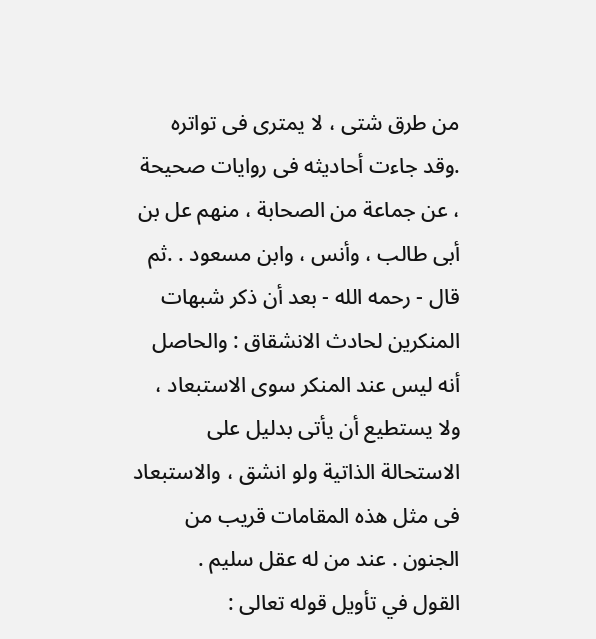من طرق شتى ، لا يمترى فى تواتره .وقد جاءت أحاديثه فى روايات صحيحة ، عن جماعة من الصحابة ، منهم عل بن أبى طالب ، وأنس ، وابن مسعود . .ثم قال - رحمه الله - بعد أن ذكر شبهات المنكرين لحادث الانشقاق : والحاصل أنه ليس عند المنكر سوى الاستبعاد ، ولا يستطيع أن يأتى بدليل على الاستحالة الذاتية ولو انشق ، والاستبعاد فى مثل هذه المقامات قريب من الجنون . عند من له عقل سليم .
القول في تأويل قوله تعالى :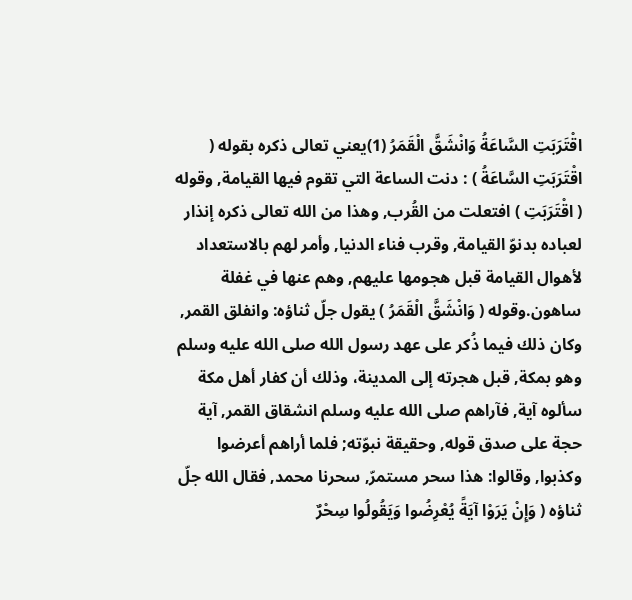اقْتَرَبَتِ السَّاعَةُ وَانْشَقَّ الْقَمَرُ (1)يعني تعالى ذكره بقوله ( اقْتَرَبَتِ السَّاعَةُ ) : دنت الساعة التي تقوم فيها القيامة, وقوله ( اقْتَرَبَتِ ) افتعلت من القُرب, وهذا من الله تعالى ذكره إنذار لعباده بدنوّ القيامة, وقرب فناء الدنيا, وأمر لهم بالاستعداد لأهوال القيامة قبل هجومها عليهم, وهم عنها في غفلة ساهون.وقوله ( وَانْشَقَّ الْقَمَرُ ) يقول جلّ ثناؤه: وانفلق القمر, وكان ذلك فيما ذُكر على عهد رسول الله صلى الله عليه وسلم وهو بمكة, قبل هجرته إلى المدينة، وذلك أن كفار أهل مكة سألوه آية, فآراهم صلى الله عليه وسلم انشقاق القمر, آية حجة على صدق قوله, وحقيقة نبوّته; فلما أراهم أعرضوا وكذبوا, وقالوا: هذا سحر مستمرّ, سحرنا محمد, فقال الله جلّ ثناؤه ( وَإِنْ يَرَوْا آيَةً يُعْرِضُوا وَيَقُولُوا سِحْرٌ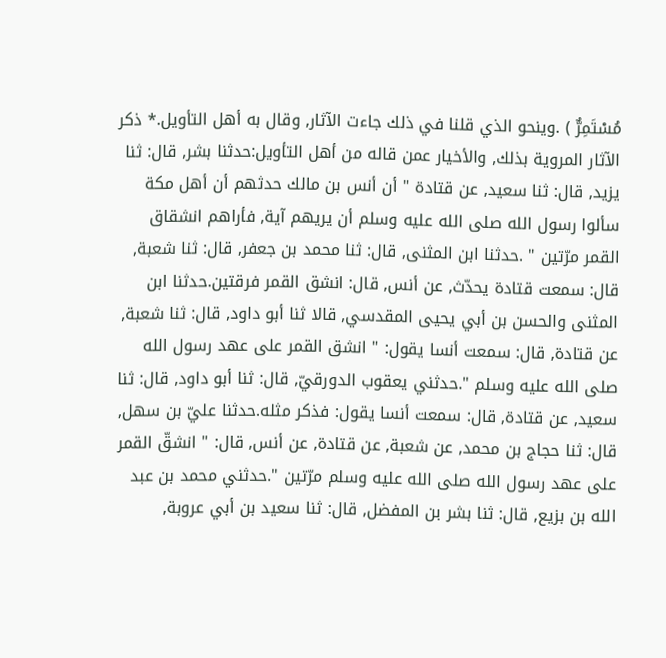مُسْتَمِرٌّ ) .وينحو الذي قلنا في ذلك جاءت الآثار, وقال به أهل التأويل.* ذكر الآثار المروية بذلك, والأخيار عمن قاله من أهل التأويل:حدثنا بشر, قال: ثنا يزيد, قال: ثنا سعيد, عن قتادة " أن أنس بن مالك حدثهم أن أهل مكة سألوا رسول الله صلى الله عليه وسلم أن يريهم آية, فأراهم انشقاق القمر مرّتين " .حدثنا ابن المثنى, قال: ثنا محمد بن جعفر, قال: ثنا شعبة, قال: سمعت قتادة يحدّث, عن أنس, قال: انشق القمر فرقتين.حدثنا ابن المثنى والحسن بن أبي يحيى المقدسي, قالا ثنا أبو داود, قال: ثنا شعبة, عن قتادة, قال: سمعت أنسا يقول: " انشق القمر على عهد رسول الله صلى الله عليه وسلم ".حدثني يعقوب الدورقيّ, قال: ثنا أبو داود, قال: ثنا سعيد, عن قتادة, قال: سمعت أنسا يقول: فذكر مثله.حدثنا عليّ بن سهل, قال: ثنا حجاج بن محمد, عن شعبة, عن قتادة, عن أنس, قال: " انشقّ القمر على عهد رسول الله صلى الله عليه وسلم مرّتين ".حدثني محمد بن عبد الله بن بزيع, قال: ثنا بشر بن المفضل, قال: ثنا سعيد بن أبي عروبة,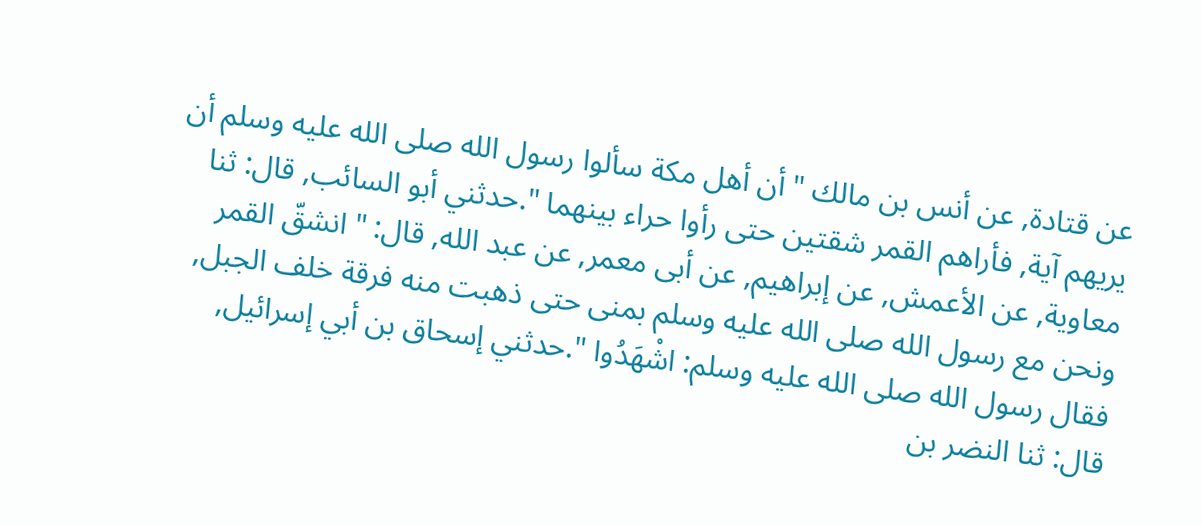عن قتادة, عن أنس بن مالك " أن أهل مكة سألوا رسول الله صلى الله عليه وسلم أن يريهم آية, فأراهم القمر شقتين حتى رأوا حراء بينهما ".حدثني أبو السائب, قال: ثنا معاوية, عن الأعمش, عن إبراهيم, عن أبى معمر, عن عبد الله, قال: " انشقّ القمر ونحن مع رسول الله صلى الله عليه وسلم بمنى حتى ذهبت منه فرقة خلف الجبل, فقال رسول الله صلى الله عليه وسلم: اشْهَدُوا ".حدثني إسحاق بن أبي إسرائيل, قال: ثنا النضر بن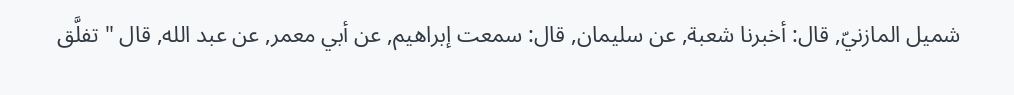شميل المازنيّ, قال: أخبرنا شعبة, عن سليمان, قال: سمعت إبراهيم, عن أبي معمر, عن عبد الله, قال " تفلَّق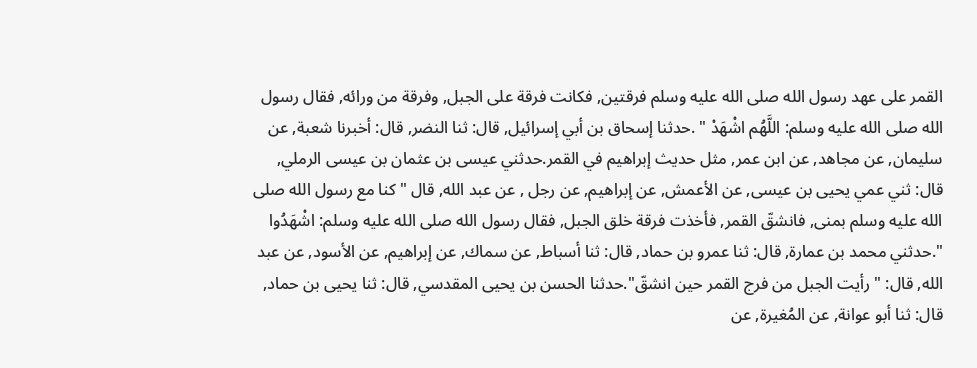القمر على عهد رسول الله صلى الله عليه وسلم فرقتين, فكانت فرقة على الجبل, وفرقة من ورائه, فقال رسول الله صلى الله عليه وسلم: اللَّهُم اشْهَدْ " .حدثنا إسحاق بن أبي إسرائيل, قال: ثنا النضر, قال: أخبرنا شعبة, عن سليمان, عن مجاهد, عن ابن عمر, مثل حديث إبراهيم في القمر.حدثني عيسى بن عثمان بن عيسى الرملي, قال: ثني عمي يحيى بن عيسى, عن الأعمش, عن إبراهيم, عن رجل , عن عبد الله, قال " كنا مع رسول الله صلى الله عليه وسلم بمنى, فانشقّ القمر, فأخذت فرقة خلق الجبل, فقال رسول الله صلى الله عليه وسلم: اشْهَدُوا ".حدثني محمد بن عمارة, قال: ثنا عمرو بن حماد, قال: ثنا أسباط, عن سماك, عن إبراهيم, عن الأسود, عن عبد الله, قال: " رأيت الجبل من فرج القمر حين انشقّ".حدثنا الحسن بن يحيى المقدسي, قال: ثنا يحيى بن حماد, قال: ثنا أبو عوانة, عن المُغيرة, عن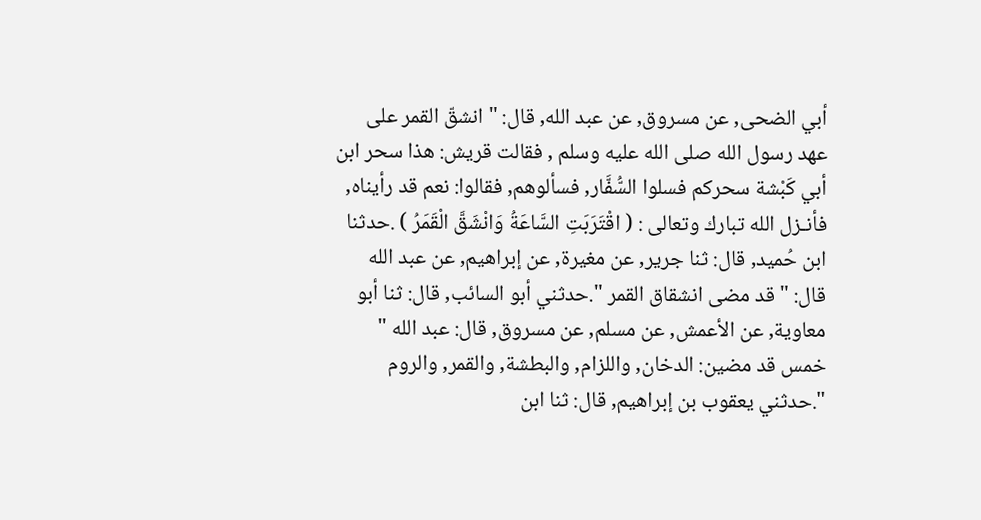أبي الضحى, عن مسروق, عن عبد الله, قال: " انشقّ القمر على عهد رسول الله صلى الله عليه وسلم , فقالت قريش: هذا سحر ابن أبي كَبْشة سحركم فسلوا السُّفَّار, فسألوهم, فقالوا: نعم قد رأيناه, فأنـزل الله تبارك وتعالى : ( اقْتَرَبَتِ السَّاعَةُ وَانْشَقَّ الْقَمَرُ ) .حدثنا ابن حُميد, قال: ثنا جرير, عن مغيرة, عن إبراهيم, عن عبد الله قال: " قد مضى انشقاق القمر ".حدثني أبو السائب, قال: ثنا أبو معاوية, عن الأعمش, عن مسلم, عن مسروق, قال: عبد الله " خمس قد مضين: الدخان, واللزام, والبطشة, والقمر, والروم ".حدثني يعقوب بن إبراهيم, قال: ثنا ابن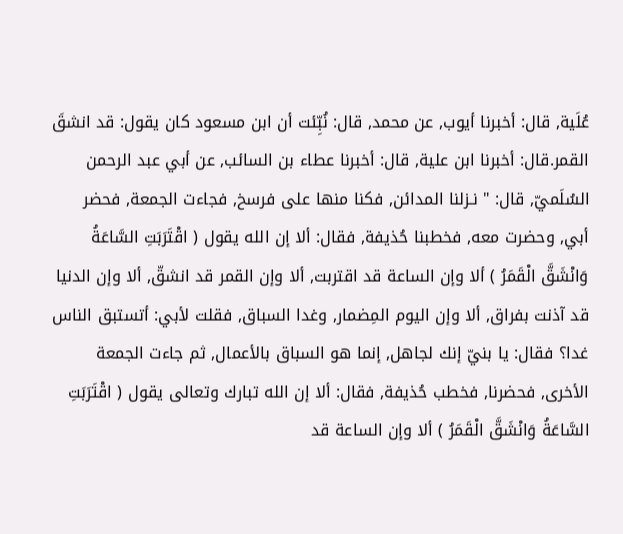عُلَية, قال: أخبرنا أيوب, عن محمد, قال: نُبِّئت أن ابن مسعود كان يقول: قد انشقَ القمر.قال: أخبرنا ابن علية, قال: أخبرنا عطاء بن السائب, عن أبي عبد الرحمن السُلَميّ, قال: " نـزلنا المدائن, فكنا منها على فرسخ, فجاءت الجمعة, فحضر أبي, وحضرت معه, فخطبنا حُذيفة, فقال: ألا إن الله يقول ( اقْتَرَبَتِ السَّاعَةُ وَانْشَقَّ الْقَمَرُ ) ألا وإن الساعة قد اقتربت, ألا وإن القمر قد انشقّ, ألا وإن الدنيا قد آذنت بفراق, ألا وإن اليوم المِضمار, وغدا السباق, فقلت لأبي: أتستبق الناس غدا؟ فقال: يا بنيّ إنك لجاهل, إنما هو السباق بالأعمال, ثم جاءت الجمعة الأخرى, فحضرنا, فخطب حُذيفة, فقال: ألا إن الله تبارك وتعالى يقول ( اقْتَرَبَتِ السَّاعَةُ وَانْشَقَّ الْقَمَرُ ) ألا وإن الساعة قد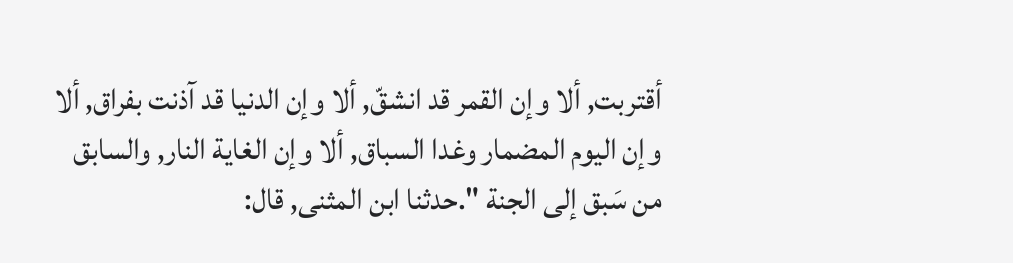أقتربت, ألا وإن القمر قد انشقّ, ألا وإن الدنيا قد آذنت بفراق, ألا وإن اليوم المضمار وغدا السباق, ألا وإن الغاية النار, والسابق من سَبق إلى الجنة ".حدثنا ابن المثنى, قال: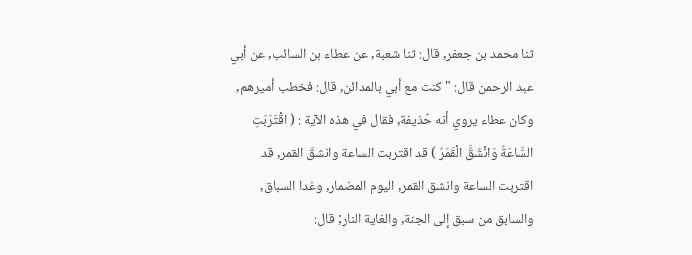ثنا محمد بن جعفر, قال: ثنا شعبة, عن عطاء بن السائب, عن أبي عبد الرحمن قال: " كنت مع أبي بالمدائن, قال: فخطب أميرهم, وكان عطاء يروي أنه حُذيفة, فقال في هذه الآية : ( اقْتَرَبَتِ السَّاعَةُ وَانْشَقَّ الْقَمَرُ ) قد اقتربت الساعة وانشقّ القمر, قد اقتربت الساعة وانشق القمر, اليوم المضمار, وغدا السباق, والسابق من سبق إلى الجنة, والغاية النار; قال: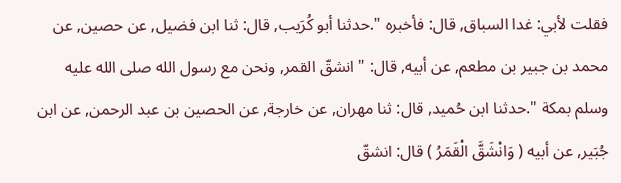فقلت لأبي: غدا السباق, قال: فأخبره ".حدثنا أبو كُرَيب, قال: ثنا ابن فضيل, عن حصين, عن محمد بن جبير بن مطعم, عن أبيه, قال: " انشقّ القمر, ونحن مع رسول الله صلى الله عليه وسلم بمكة ".حدثنا ابن حُميد, قال: ثنا مهران, عن خارجة, عن الحصين بن عبد الرحمن, عن ابن جُبَير, عن أبيه ( وَانْشَقَّ الْقَمَرُ ) قال: انشقّ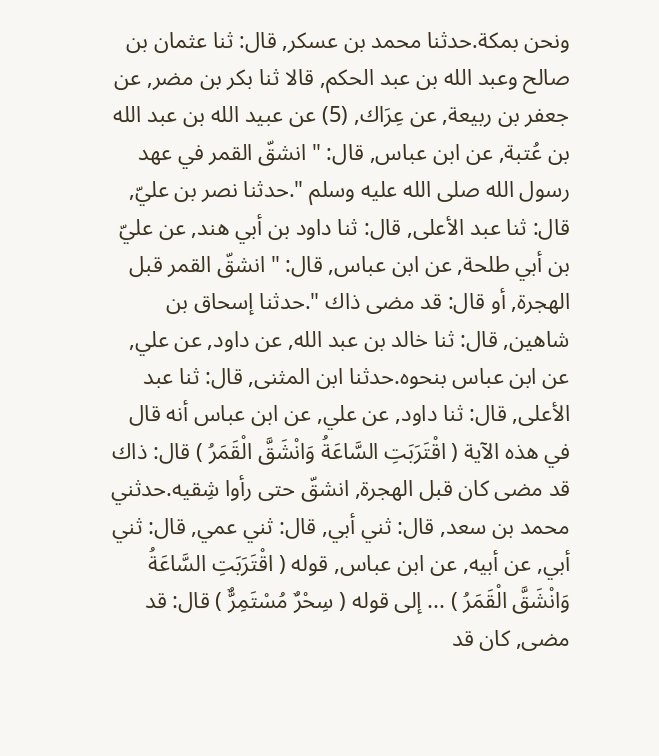ونحن بمكة.حدثنا محمد بن عسكر, قال: ثنا عثمان بن صالح وعبد الله بن عبد الحكم, قالا ثنا بكر بن مضر, عن جعفر بن ربيعة, عن عِرَاك, (5) عن عبيد الله بن عبد الله بن عُتبة, عن ابن عباس, قال: " انشقّ القمر في عهد رسول الله صلى الله عليه وسلم ".حدثنا نصر بن عليّ, قال: ثنا عبد الأعلى, قال: ثنا داود بن أبي هند, عن عليّ بن أبي طلحة, عن ابن عباس, قال: " انشقّ القمر قبل الهجرة, أو قال: قد مضى ذاك ".حدثنا إسحاق بن شاهين, قال: ثنا خالد بن عبد الله, عن داود, عن علي, عن ابن عباس بنحوه.حدثنا ابن المثنى, قال: ثنا عبد الأعلى, قال: ثنا داود, عن علي, عن ابن عباس أنه قال في هذه الآية ( اقْتَرَبَتِ السَّاعَةُ وَانْشَقَّ الْقَمَرُ ) قال: ذاك قد مضى كان قبل الهجرة, انشقّ حتى رأوا شِقيه.حدثني محمد بن سعد, قال: ثني أبي, قال: ثني عمي, قال: ثني أبي, عن أبيه, عن ابن عباس, قوله ( اقْتَرَبَتِ السَّاعَةُ وَانْشَقَّ الْقَمَرُ ) ... إلى قوله ( سِحْرٌ مُسْتَمِرٌّ ) قال: قد مضى, كان قد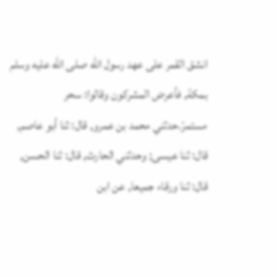انشق القمر على عهد رسول الله صلى الله عليه وسلم بمكة, فأعرض المشركون وقالوا: سحر مستمرّ.حدثني محمد بن عمرو, قال: ثنا أبو عاصم, قال: ثنا عيسى; وحدثني الحارث, قال: ثنا الحسن, قال: ثنا ورقاء جميعا, عن ابن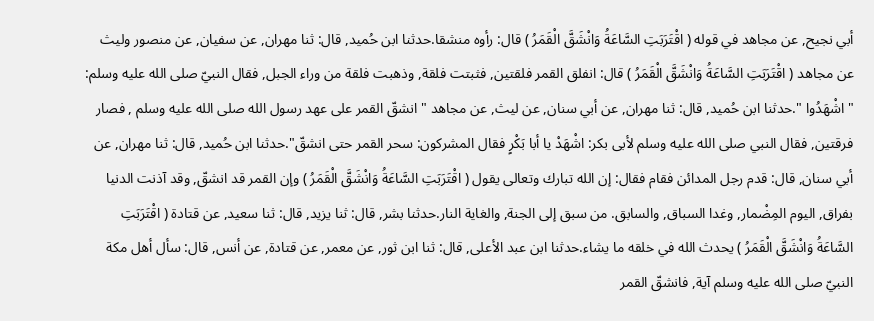أبي نجيح, عن مجاهد في قوله ( اقْتَرَبَتِ السَّاعَةُ وَانْشَقَّ الْقَمَرُ ) قال: رأوه منشقا.حدثنا ابن حُميد, قال: ثنا مهران, عن سفيان, عن منصور وليث عن مجاهد ( اقْتَرَبَتِ السَّاعَةُ وَانْشَقَّ الْقَمَرُ ) قال: انفلق القمر فلقتين, فثبتت فلقة, وذهبت فلقة من وراء الجبل, فقال النبيّ صلى الله عليه وسلم: " اشْهَدُوا ".حدثنا ابن حُميد, قال: ثنا مهران, عن أبي سنان, عن ليث, عن مجاهد " انشقّ القمر على عهد رسول الله صلى الله عليه وسلم , فصار فرقتين, فقال النبي صلى الله عليه وسلم لأبى بكر: اشْهَدْ يا أبا بَكْرٍ فقال المشركون: سحر القمر حتى انشقّ".حدثنا ابن حُميد, قال: ثنا مهران, عن أبي سنان, قال: قدم رجل المدائن فقام فقال: إن الله تبارك وتعالى يقول ( اقْتَرَبَتِ السَّاعَةُ وَانْشَقَّ الْقَمَرُ ) وإن القمر قد انشقّ, وقد آذنت الدنيا بفراق, اليوم المِضْمار, وغدا السباق, والسابق. من سبق إلى الجنة, والغاية النار.حدثنا بشر, قال: ثنا يزيد, قال: ثنا سعيد, عن قتادة ( اقْتَرَبَتِ السَّاعَةُ وَانْشَقَّ الْقَمَرُ ) يحدث الله في خلقه ما يشاء.حدثنا ابن عبد الأعلى, قال: ثنا ابن ثور, عن معمر, عن قتادة, عن أنس, قال: سأل أهل مكة النبيّ صلى الله عليه وسلم آية, فانشقّ القمر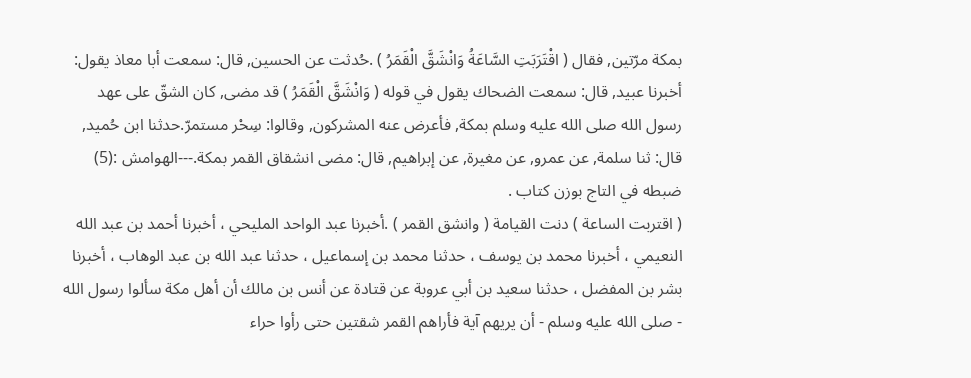بمكة مرّتين, فقال ( اقْتَرَبَتِ السَّاعَةُ وَانْشَقَّ الْقَمَرُ ) .حُدثت عن الحسين, قال: سمعت أبا معاذ يقول: أخبرنا عبيد, قال: سمعت الضحاك يقول في قوله ( وَانْشَقَّ الْقَمَرُ ) قد مضى, كان الشقّ على عهد رسول الله صلى الله عليه وسلم بمكة, فأعرض عنه المشركون, وقالوا: سِحْر مستمرّ.حدثنا ابن حُميد, قال: ثنا سلمة, عن عمرو, عن مغيرة, عن إبراهيم, قال: مضى انشقاق القمر بمكة.---الهوامش :(5) ضبطه في التاج بوزن كتاب .
( اقتربت الساعة ) دنت القيامة ( وانشق القمر ) .أخبرنا عبد الواحد المليحي ، أخبرنا أحمد بن عبد الله النعيمي ، أخبرنا محمد بن يوسف ، حدثنا محمد بن إسماعيل ، حدثنا عبد الله بن عبد الوهاب ، أخبرنا بشر بن المفضل ، حدثنا سعيد بن أبي عروبة عن قتادة عن أنس بن مالك أن أهل مكة سألوا رسول الله - صلى الله عليه وسلم - أن يريهم آية فأراهم القمر شقتين حتى رأوا حراء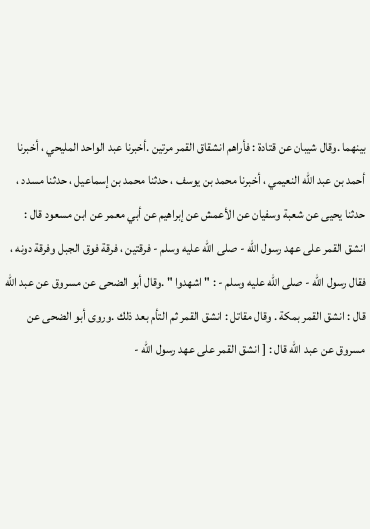بينهما .وقال شيبان عن قتادة : فأراهم انشقاق القمر مرتين .أخبرنا عبد الواحد المليحي ، أخبرنا أحمد بن عبد الله النعيمي ، أخبرنا محمد بن يوسف ، حدثنا محمد بن إسماعيل ، حدثنا مسدد ، حدثنا يحيى عن شعبة وسفيان عن الأعمش عن إبراهيم عن أبي معمر عن ابن مسعود قال : انشق القمر على عهد رسول الله - صلى الله عليه وسلم - فرقتين ، فرقة فوق الجبل وفرقة دونه ، فقال رسول الله - صلى الله عليه وسلم - : " اشهدوا " .وقال أبو الضحى عن مسروق عن عبد الله قال : انشق القمر بمكة . وقال مقاتل : انشق القمر ثم التأم بعد ذلك .وروى أبو الضحى عن مسروق عن عبد الله قال : [ انشق القمر على عهد رسول الله -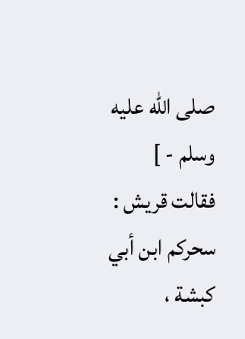صلى الله عليه وسلم - ] فقالت قريش : سحركم ابن أبي كبشة ،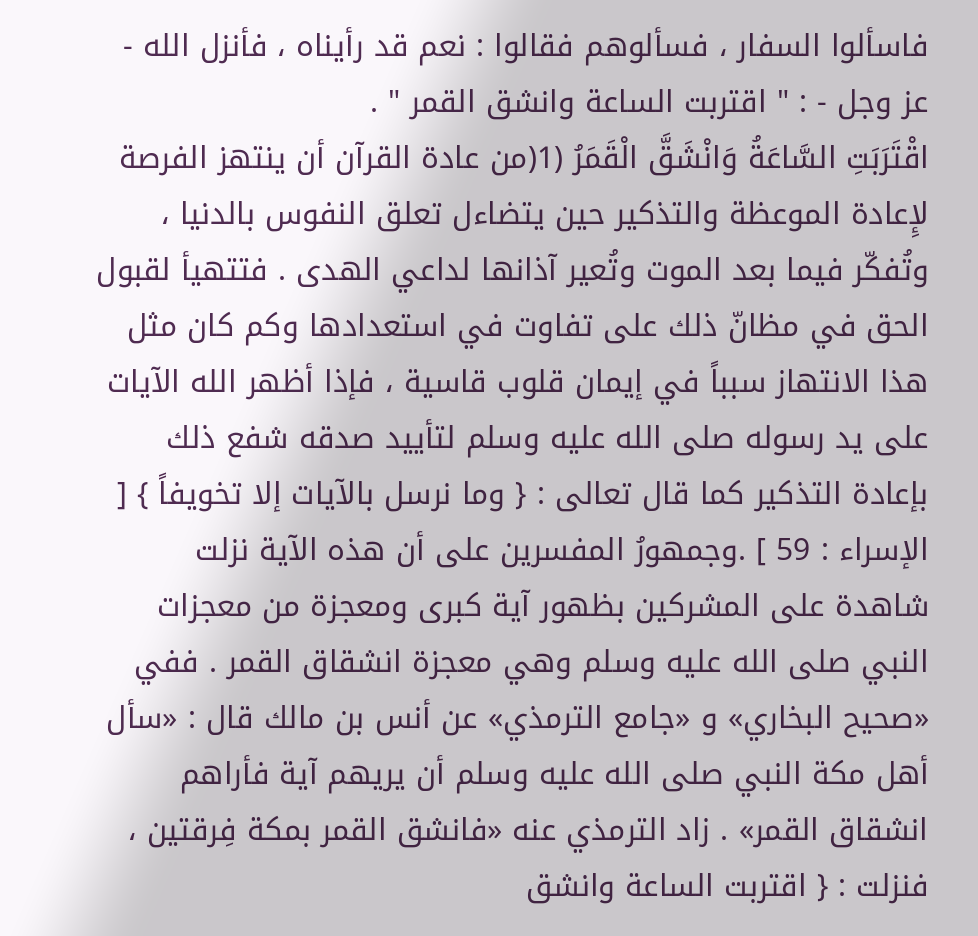فاسألوا السفار ، فسألوهم فقالوا : نعم قد رأيناه ، فأنزل الله - عز وجل - : " اقتربت الساعة وانشق القمر " .
اقْتَرَبَتِ السَّاعَةُ وَانْشَقَّ الْقَمَرُ (1(من عادة القرآن أن ينتهز الفرصة لإِعادة الموعظة والتذكير حين يتضاءل تعلق النفوس بالدنيا ، وتُفكّر فيما بعد الموت وتُعير آذانها لداعي الهدى . فتتهيأ لقبول الحق في مظانّ ذلك على تفاوت في استعدادها وكم كان مثل هذا الانتهاز سبباً في إيمان قلوب قاسية ، فإذا أظهر الله الآيات على يد رسوله صلى الله عليه وسلم لتأييد صدقه شفع ذلك بإعادة التذكير كما قال تعالى : { وما نرسل بالآيات إلا تخويفاً } [ الإسراء : 59 ] .وجمهورُ المفسرين على أن هذه الآية نزلت شاهدة على المشركين بظهور آية كبرى ومعجزة من معجزات النبي صلى الله عليه وسلم وهي معجزة انشقاق القمر . ففي «صحيح البخاري» و «جامع الترمذي» عن أنس بن مالك قال : «سأل أهل مكة النبي صلى الله عليه وسلم أن يريهم آية فأراهم انشقاق القمر» . زاد الترمذي عنه «فانشق القمر بمكة فِرقتين ، فنزلت : { اقتربت الساعة وانشق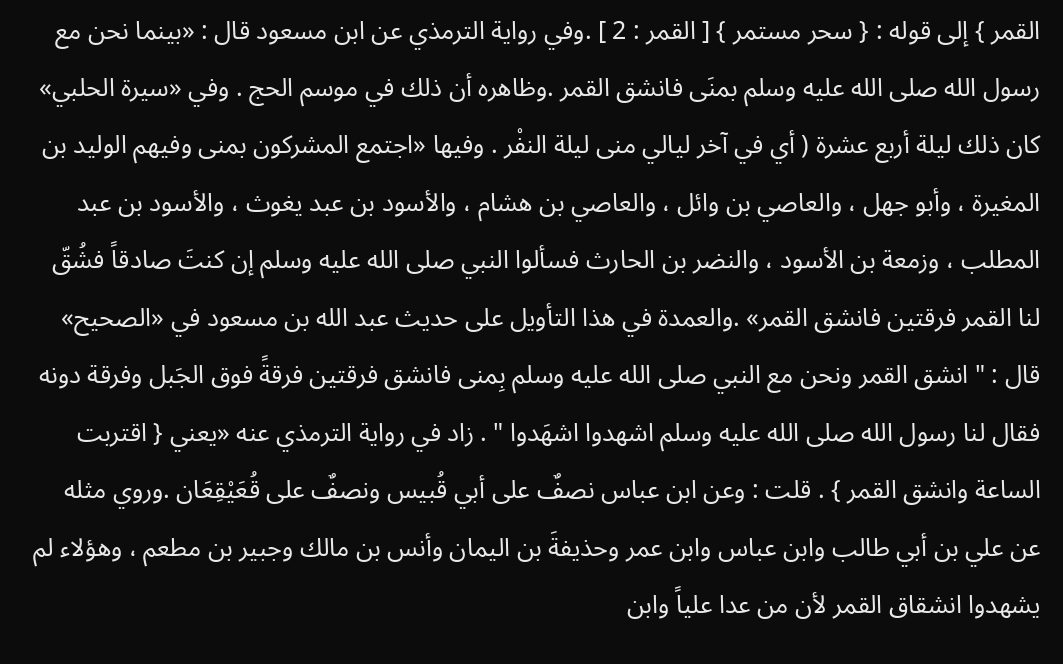القمر } إلى قوله : { سحر مستمر } [ القمر : 2 ] .وفي رواية الترمذي عن ابن مسعود قال : «بينما نحن مع رسول الله صلى الله عليه وسلم بمنَى فانشق القمر .وظاهره أن ذلك في موسم الحج . وفي «سيرة الحلبي» كان ذلك ليلة أربع عشرة ( أي في آخر ليالي منى ليلة النفْر . وفيها «اجتمع المشركون بمنى وفيهم الوليد بن المغيرة ، وأبو جهل ، والعاصي بن وائل ، والعاصي بن هشام ، والأسود بن عبد يغوث ، والأسود بن عبد المطلب ، وزمعة بن الأسود ، والنضر بن الحارث فسألوا النبي صلى الله عليه وسلم إن كنتَ صادقاً فشُقّ لنا القمر فرقتين فانشق القمر» .والعمدة في هذا التأويل على حديث عبد الله بن مسعود في «الصحيح» قال : " انشق القمر ونحن مع النبي صلى الله عليه وسلم بِمنى فانشق فرقتين فرقةً فوق الجَبل وفرقة دونه فقال لنا رسول الله صلى الله عليه وسلم اشهدوا اشهَدوا " . زاد في رواية الترمذي عنه «يعني { اقتربت الساعة وانشق القمر } . قلت : وعن ابن عباس نصفٌ على أبي قُبيس ونصفٌ على قُعَيْقِعَان .وروي مثله عن علي بن أبي طالب وابن عباس وابن عمر وحذيفةَ بن اليمان وأنس بن مالك وجبير بن مطعم ، وهؤلاء لم يشهدوا انشقاق القمر لأن من عدا علياً وابن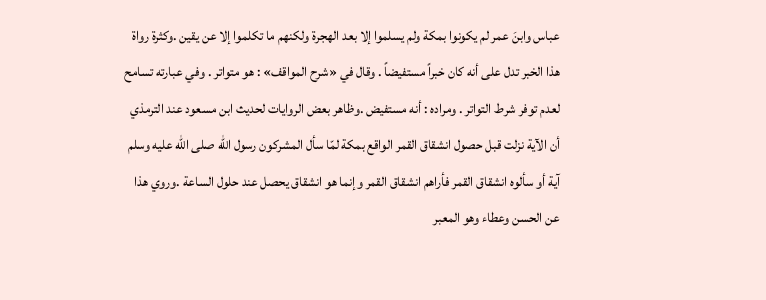عباس وابنَ عمر لم يكونوا بمكة ولم يسلموا إلا بعد الهجرة ولكنهم ما تكلموا إلا عن يقين .وكثرة رواة هذا الخبر تدل على أنه كان خبراً مستفيضاً . وقال في «شرح المواقف» : هو متواتر . وفي عبارته تسامح لعدم توفر شرط التواتر . ومراده : أنه مستفيض .وظاهر بعض الروايات لحديث ابن مسعود عند الترمذي أن الآية نزلت قبل حصول انشقاق القمر الواقع بمكة لمّا سأل المشركون رسول الله صلى الله عليه وسلم آية أو سألوه انشقاق القمر فأراهم انشقاق القمر وإنما هو انشقاق يحصل عند حلول الساعة .وروي هذا عن الحسن وعطاء وهو المعبر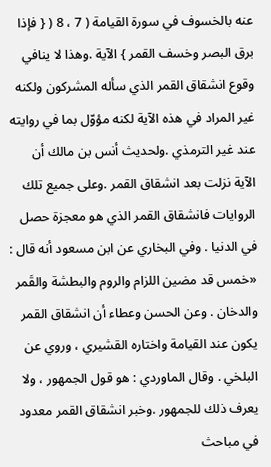عنه بالخسوف في سورة القيامة ( 7 ، 8 ( { فإذا برق البصر وخسف القمر } الآية .وهذا لا ينافي وقوع انشقاق القمر الذي سأله المشركون ولكنه غير المراد في هذه الآية لكنه مؤوّل بما في روايته عند غير الترمذي .ولحديث أنس بن مالك أن الآية نزلت بعد انشقاق القمر .وعلى جميع تلك الروايات فانشقاق القمر الذي هو معجزة حصل في الدنيا . وفي البخاري عن ابن مسعود أنه قال : «خمس قد مضين اللزام والروم والبطشة والقَمر والدخان . وعن الحسن وعطاء أن انشقاق القمر يكون عند القيامة واختاره القشيري ، وروي عن البلخي . وقال الماوردي : هو قول الجمهور ، ولا يعرف ذلك للجمهور .وخبر انشقاق القمر معدود في مباحث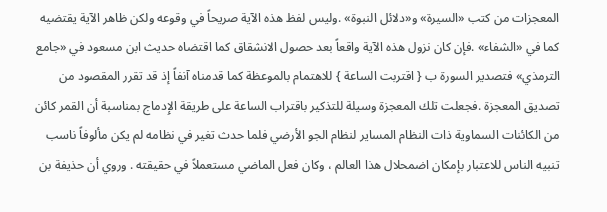المعجزات من كتب «السيرة» و«دلائل النبوة» .وليس لفظ هذه الآية صريحاً في وقوعه ولكن ظاهر الآية يقتضيه كما في «الشفاء» .فإن كان نزول هذه الآية واقعاً بعد حصول الانشقاق كما اقتضاه حديث ابن مسعود في «جامع الترمذي» فتصدير السورة ب { اقتربت الساعة } للاهتمام بالموعظة كما قدمناه آنفاً إذ قد تقرر المقصود من تصديق المعجزة .فجعلت تلك المعجزة وسيلة للتذكير باقتراب الساعة على طريقة الإِدماج بمناسبة أن القمر كائن من الكائنات السماوية ذات النظام المساير لنظام الجو الأرضي فلما حدث تغير في نظامه لم يكن مألوفاً ناسب تنبيه الناس للاعتبار بإمكان اضمحلال هذا العالم ، وكان فعل الماضي مستعملاً في حقيقته . وروي أن حذيفة بن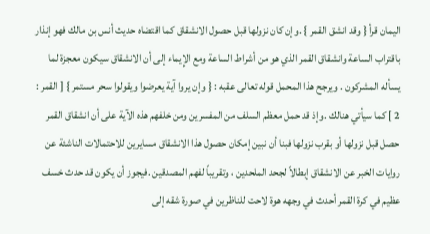اليمان قرأ { وقد انشق القمر } .وإن كان نزولها قبل حصول الانشقاق كما اقتضاه حديث أنس بن مالك فهو إنذار باقتراب الساعة وانشقاق القمر الذي هو من أشراط الساعة ومع الإِيماء إلى أن الانشقاق سيكون معجزة لما يسأله المشركون . ويرجح هذا المحمل قوله تعالى عقبه : { وإن يروا آية يعرضوا ويقولوا سحر مستمر } [ القمر : 2 ] كما سيأتي هنالك .وإذ قد حمل معظم السلف من المفسرين ومن خلفهم هذه الآية على أن انشقاق القمر حصل قبل نزولها أو بقرب نزولها فبنا أن نبين إمكان حصول هذا الانشقاق مسايرين للاحتمالات الناشئة عن روايات الخبر عن الانشقاق إبطالاً لجحد الملحدين ، وتقريباً لفهم المصدقين .فيجوز أن يكون قد حدث خسف عظيم في كرة القمر أحدث في وجهه هوة لاحت للناظرين في صورة شقه إلى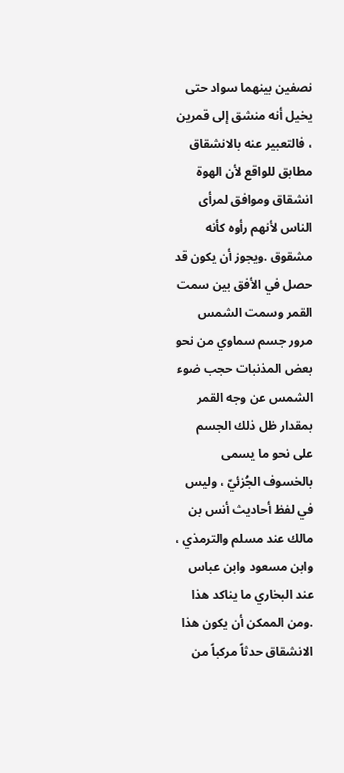نصفين بينهما سواد حتى يخيل أنه منشق إلى قمرين ، فالتعبير عنه بالانشقاق مطابق للواقع لأن الهوة انشقاق وموافق لمرأى الناس لأنهم رأوه كأنه مشقوق .ويجوز أن يكون قد حصل في الأفق بين سمت القمر وسمت الشمس مرور جسم سماوي من نحو بعض المذنبات حجب ضوء الشمس عن وجه القمر بمقدار ظل ذلك الجسم على نحو ما يسمى بالخسوف الجُزئيّ ، وليس في لفظ أحاديث أنس بن مالك عند مسلم والترمذي ، وابن مسعود وابن عباس عند البخاري ما يناكد هذا .ومن الممكن أن يكون هذا الانشقاق حدثاً مركباً من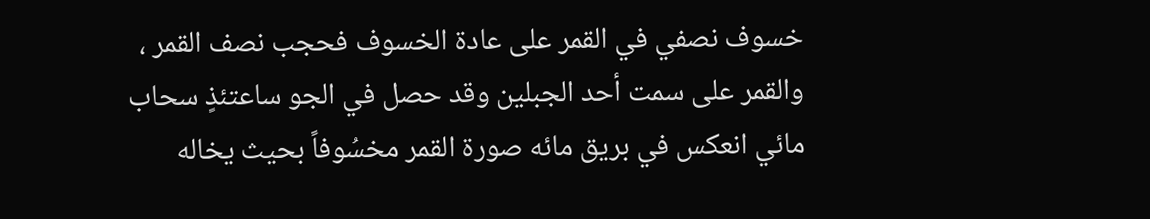خسوف نصفي في القمر على عادة الخسوف فحجب نصف القمر ، والقمر على سمت أحد الجبلين وقد حصل في الجو ساعتئذٍ سحاب مائي انعكس في بريق مائه صورة القمر مخسُوفاً بحيث يخاله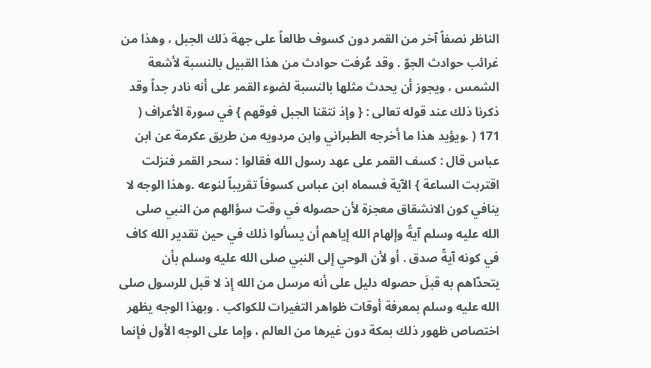الناظر نصفاً آخر من القمر دون كسوف طالعاً على جهة ذلك الجبل ، وهذا من غرائب حوادث الجوّ . وقد عُرفت حوادث من هذا القبيل بالنسبة لأشعة الشمس ، ويجوز أن يحدث مثلها بالنسبة لضوء القمر على أنه نادر جداً وقد ذكرنا ذلك عند قوله تعالى : { وإذ نتقنا الجبل فوقهم } في سورة الأعراف ( 171 ( .ويؤيد هذا ما أخرجه الطبراني وابن مردويه من طريق عكرمة عن ابن عباس قال : كسف القمر على عهد رسول الله فقالوا : سحر القمر فنزلت اقتربت الساعة } الآية فسماه ابن عباس كسوفاً تقريباً لنوعه .وهذا الوجه لا ينافي كون الانشقاق معجزة لأن حصوله في وقت سؤالهم من النبي صلى الله عليه وسلم آيةً وإلهام الله إياهم أن يسألوا ذلك في حين تقدير الله كاف في كونه آيةً صدق . أو لأن الوحي إلى النبي صلى الله عليه وسلم بأن يتحدّاهم به قبلَ حصوله دليل على أنه مرسل من الله إذ لا قبل للرسول صلى الله عليه وسلم بمعرفة أوقات ظواهر التغيرات للكواكب . وبهذا الوجه يظهر اختصاص ظهور ذلك بمكة دون غيرها من العالم ، وإما على الوجه الأول فإنما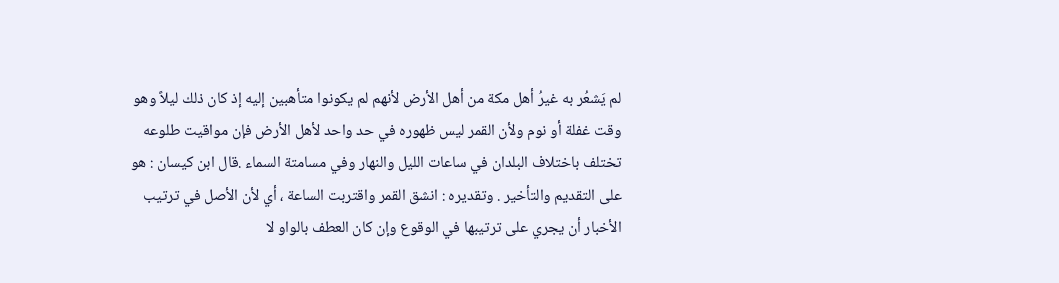لم يَشعُر به غيرُ أهل مكة من أهل الأرض لأنهم لم يكونوا متأهبين إليه إذ كان ذلك ليلاً وهو وقت غفلة أو نوم ولأن القمر ليس ظهوره في حد واحد لأهل الأرض فإن مواقيت طلوعه تختلف باختلاف البلدان في ساعات الليل والنهار وفي مسامتة السماء .قال ابن كيسان : هو على التقديم والتأخير . وتقديره : انشق القمر واقتربت الساعة ، أي لأن الأصل في ترتيب الأخبار أن يجري على ترتيبها في الوقوع وإن كان العطف بالواو لا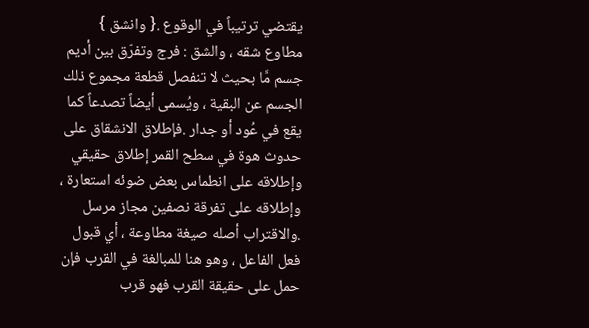يقتضي ترتيباً في الوقوع .{ وانشق } مطاوع شقه ، والشق : فرج وتفرّق بين أديم جسم مَّا بحيث لا تنفصل قطعة مجموع ذلك الجسم عن البقية ، ويُسمى أيضاً تصدعاً كما يقع في عُود أو جدار .فإطلاق الانشقاق على حدوث هوة في سطح القمر إطلاق حقيقي وإطلاقه على انطماس بعض ضوئه استعارة ، وإطلاقه على تفرقة نصفين مجاز مرسل .والاقتراب أصله صيغة مطاوعة ، أي قبول فعل الفاعل ، وهو هنا للمبالغة في القرب فإن حمل على حقيقة القرب فهو قرب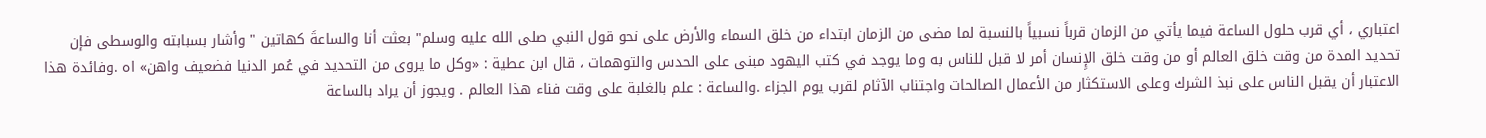اعتباري ، أي قرب حلول الساعة فيما يأتي من الزمان قرباً نسبياً بالنسبة لما مضى من الزمان ابتداء من خلق السماء والأرض على نحو قول النبي صلى الله عليه وسلم" بعثت أنا والساعةَ كهاتين " وأشار بسبابته والوسطى فإن تحديد المدة من وقت خلق العالم أو من وقت خلق الإِنسان أمر لا قبل للناس به وما يوجد في كتب اليهود مبنى على الحدس والتوهمات ، قال ابن عطية : «وكل ما يروى من التحديد في عُمر الدنيا فضعيف واهن» اه .وفائدة هذا الاعتبار أن يقبل الناس على نبذ الشرك وعلى الاستكثار من الأعمال الصالحات واجتناب الآثام لقرب يوم الجزاء .والساعة : علم بالغلبة على وقت فناء هذا العالم . ويجوز أن يراد بالساعة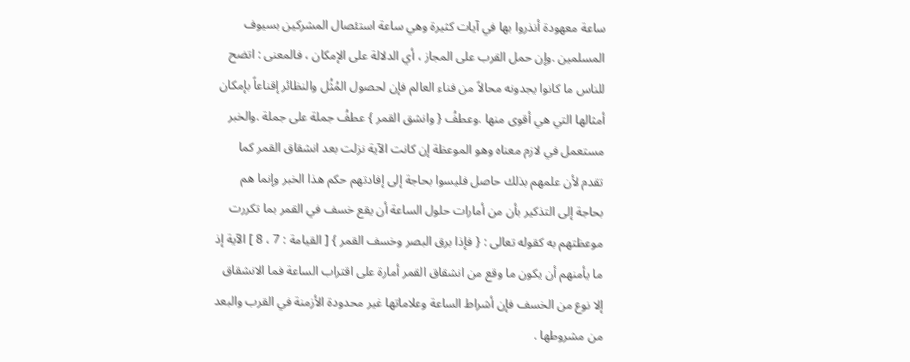ساعة معهودة أنذروا بها في آيات كثيرة وهي ساعة استئصال المشركين بسيوف المسلمين .وإن حمل القرب على المجاز ، أي الدلالة على الإمكان ، فالمعنى : اتضح للناس ما كانوا يجدونه محالاً من فناء العالم فإن لحصول المُثُل والنظائر إقناعاً بإمكان أمثالها التي هي أقوى منها .وعطفُ { وانشق القمر } عطفُ جملة على جملة .والخبر مستعمل في لازم معناه وهو الموعظة إن كانت الآية نزلت بعد انشقاق القمر كما تقدم لأن علمهم بذلك حاصل فليسوا بحاجة إلى إفادتهم حكم هذا الخبر وإنما هم بحاجة إلى التذكير بأن من أمارات حلول الساعة أن يقع خسف في القمر بما تكررت موعظتهم به كقوله تعالى : { فإذا برق البصر وخسف القمر } [ القيامة : 7 ، 8 ] الآية إذ ما يأمنهم أن يكون ما وقع من انشقاق القمر أمارة على اقتراب الساعة فما الانشقاق إلا نوع من الخسف فإن أشراط الساعة وعلاماتها غير محدودة الأزمنة في القرب والبعد من مشروطها .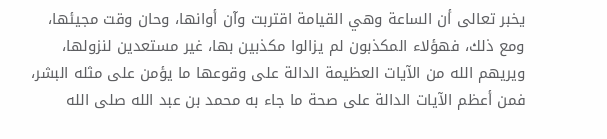يخبر تعالى أن الساعة وهي القيامة اقتربت وآن أوانها، وحان وقت مجيئها، ومع ذلك، فهؤلاء المكذبون لم يزالوا مكذبين بها، غير مستعدين لنزولها، ويريهم الله من الآيات العظيمة الدالة على وقوعها ما يؤمن على مثله البشر، فمن أعظم الآيات الدالة على صحة ما جاء به محمد بن عبد الله صلى الله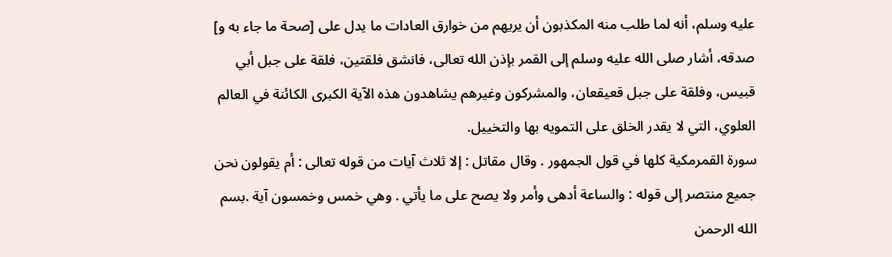عليه وسلم، أنه لما طلب منه المكذبون أن يريهم من خوارق العادات ما يدل على [صحة ما جاء به و] صدقه، أشار صلى الله عليه وسلم إلى القمر بإذن الله تعالى، فانشق فلقتين، فلقة على جبل أبي قبيس، وفلقة على جبل قعيقعان، والمشركون وغيرهم يشاهدون هذه الآية الكبرى الكائنة في العالم العلوي، التي لا يقدر الخلق على التمويه بها والتخييل.
سورة القمرمكية كلها في قول الجمهور . وقال مقاتل : إلا ثلاث آيات من قوله تعالى : أم يقولون نحن جميع منتصر إلى قوله : والساعة أدهى وأمر ولا يصح على ما يأتي . وهي خمس وخمسون آية .بسم الله الرحمن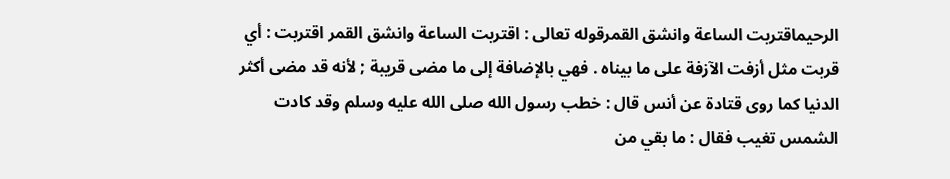الرحيماقتربت الساعة وانشق القمرقوله تعالى : اقتربت الساعة وانشق القمر اقتربت : أي قربت مثل أزفت الآزفة على ما بيناه . فهي بالإضافة إلى ما مضى قريبة ; لأنه قد مضى أكثر الدنيا كما روى قتادة عن أنس قال : خطب رسول الله صلى الله عليه وسلم وقد كادت الشمس تغيب فقال : ما بقي من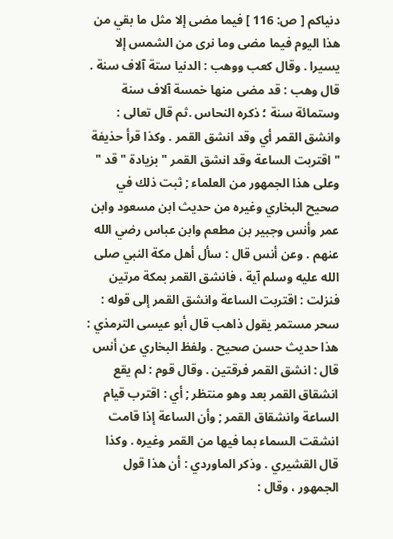دنياكم [ ص: 116 ] فيما مضى إلا مثل ما بقي من هذا اليوم فيما مضى وما نرى من الشمس إلا يسيرا . وقال كعب ووهب : الدنيا ستة آلاف سنة . قال وهب : قد مضى منها خمسة آلاف سنة وستمائة سنة ؛ ذكره النحاس .ثم قال تعالى : وانشق القمر أي وقد انشق القمر . وكذا قرأ حذيفة " اقتربت الساعة وقد انشق القمر " بزيادة " قد " وعلى هذا الجمهور من العلماء ; ثبت ذلك في صحيح البخاري وغيره من حديث ابن مسعود وابن عمر وأنس وجبير بن مطعم وابن عباس رضي الله عنهم . وعن أنس قال : سأل أهل مكة النبي صلى الله عليه وسلم آية ، فانشق القمر بمكة مرتين فنزلت : اقتربت الساعة وانشق القمر إلى قوله : سحر مستمر يقول ذاهب قال أبو عيسى الترمذي : هذا حديث حسن صحيح . ولفظ البخاري عن أنس قال : انشق القمر فرقتين . وقال قوم : لم يقع انشقاق القمر بعد وهو منتظر ; أي : اقترب قيام الساعة وانشقاق القمر ; وأن الساعة إذا قامت انشقت السماء بما فيها من القمر وغيره . وكذا قال القشيري . وذكر الماوردي : أن هذا قول الجمهور ، وقال :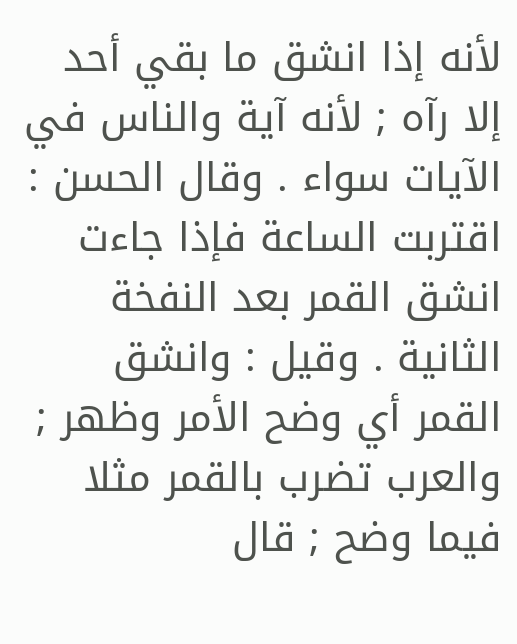لأنه إذا انشق ما بقي أحد إلا رآه ; لأنه آية والناس في الآيات سواء . وقال الحسن : اقتربت الساعة فإذا جاءت انشق القمر بعد النفخة الثانية . وقيل : وانشق القمر أي وضح الأمر وظهر ; والعرب تضرب بالقمر مثلا فيما وضح ; قال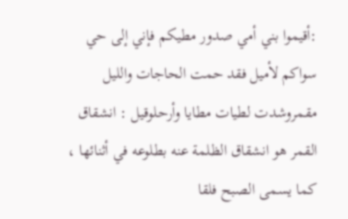:أقيموا بني أمي صدور مطيكم فإني إلى حي سواكم لأميل فقد حمت الحاجات والليل مقمروشدت لطيات مطايا وأرحلوقيل : انشقاق القمر هو انشقاق الظلمة عنه بطلوعه في أثنائها ، كما يسمى الصبح فلقا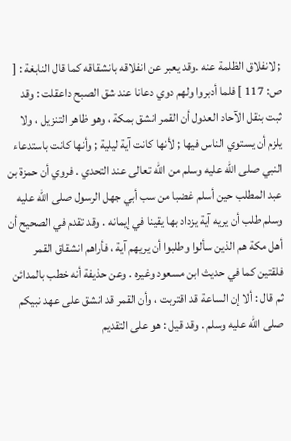; لانفلاق الظلمة عنه .وقد يعبر عن انفلاقه بانشقاقه كما قال النابغة : [ ص: 117 ] فلما أدبروا ولهم دوي دعانا عند شق الصبح داعقلت : وقد ثبت بنقل الآحاد العدول أن القمر انشق بمكة ، وهو ظاهر التنزيل ، ولا يلزم أن يستوي الناس فيها ; لأنها كانت آية ليلية ; وأنها كانت باستدعاء النبي صلى الله عليه وسلم من الله تعالى عند التحدي . فروي أن حمزة بن عبد المطلب حين أسلم غضبا من سب أبي جهل الرسول صلى الله عليه وسلم طلب أن يريه آية يزداد بها يقينا في إيمانه . وقد تقدم في الصحيح أن أهل مكة هم الذين سألوا وطلبوا أن يريهم آية ، فأراهم انشقاق القمر فلقتين كما في حديث ابن مسعود وغيره . وعن حذيفة أنه خطب بالمدائن ثم قال : ألا إن الساعة قد اقتربت ، وأن القمر قد انشق على عهد نبيكم صلى الله عليه وسلم . وقد قيل : هو على التقديم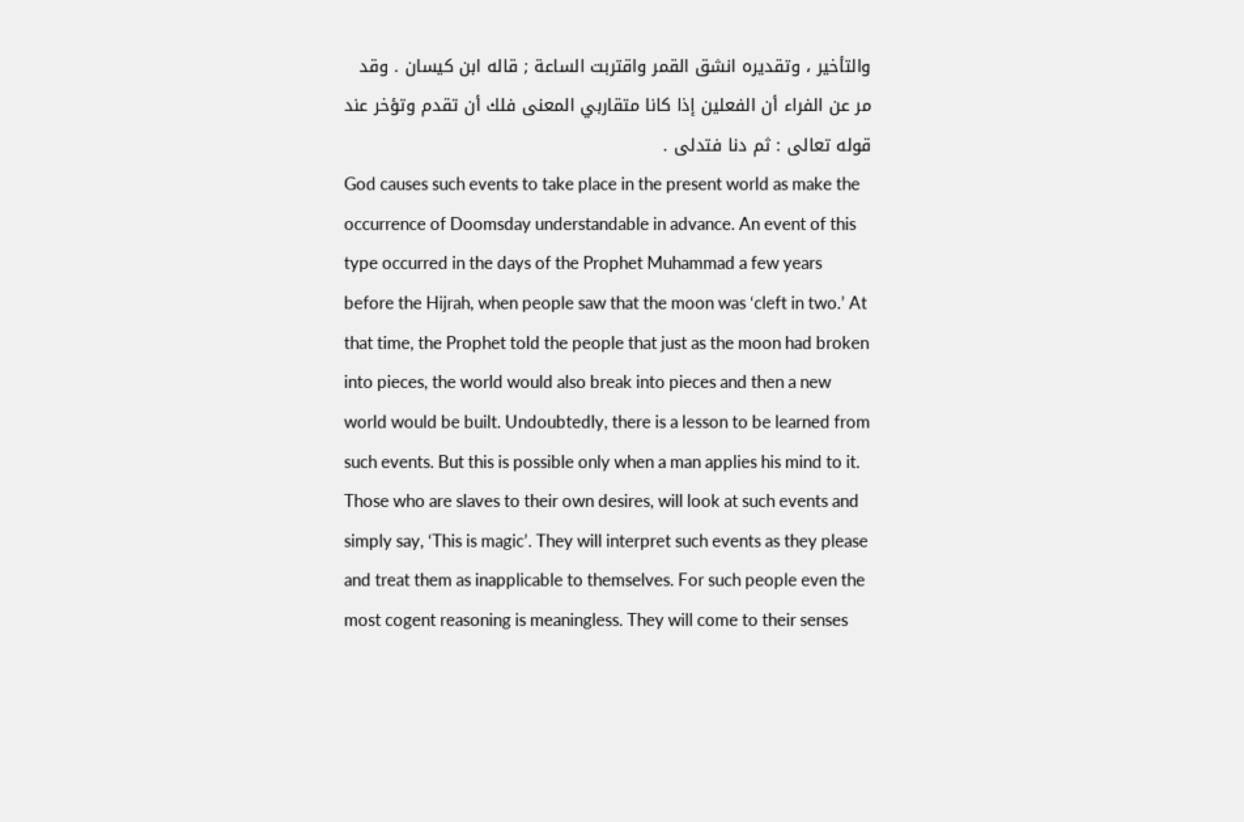والتأخير ، وتقديره انشق القمر واقتربت الساعة ; قاله ابن كيسان . وقد مر عن الفراء أن الفعلين إذا كانا متقاربي المعنى فلك أن تقدم وتؤخر عند قوله تعالى : ثم دنا فتدلى .
God causes such events to take place in the present world as make the occurrence of Doomsday understandable in advance. An event of this type occurred in the days of the Prophet Muhammad a few years before the Hijrah, when people saw that the moon was ‘cleft in two.’ At that time, the Prophet told the people that just as the moon had broken into pieces, the world would also break into pieces and then a new world would be built. Undoubtedly, there is a lesson to be learned from such events. But this is possible only when a man applies his mind to it. Those who are slaves to their own desires, will look at such events and simply say, ‘This is magic’. They will interpret such events as they please and treat them as inapplicable to themselves. For such people even the most cogent reasoning is meaningless. They will come to their senses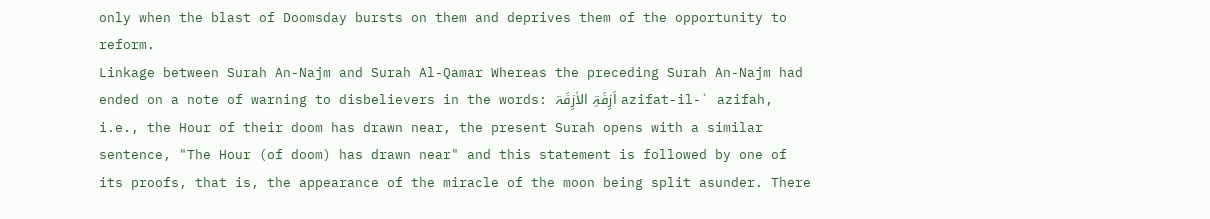only when the blast of Doomsday bursts on them and deprives them of the opportunity to reform.
Linkage between Surah An-Najm and Surah Al-Qamar Whereas the preceding Surah An-Najm had ended on a note of warning to disbelievers in the words: اَزِفَۃِ الاٰزِفَۃ azifat-il-` azifah, i.e., the Hour of their doom has drawn near, the present Surah opens with a similar sentence, "The Hour (of doom) has drawn near" and this statement is followed by one of its proofs, that is, the appearance of the miracle of the moon being split asunder. There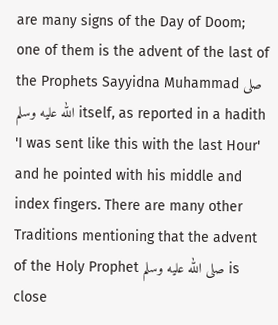are many signs of the Day of Doom; one of them is the advent of the last of the Prophets Sayyidna Muhammad صلى الله عليه وسلم itself, as reported in a hadith 'I was sent like this with the last Hour' and he pointed with his middle and index fingers. There are many other Traditions mentioning that the advent of the Holy Prophet صلى الله عليه وسلم is close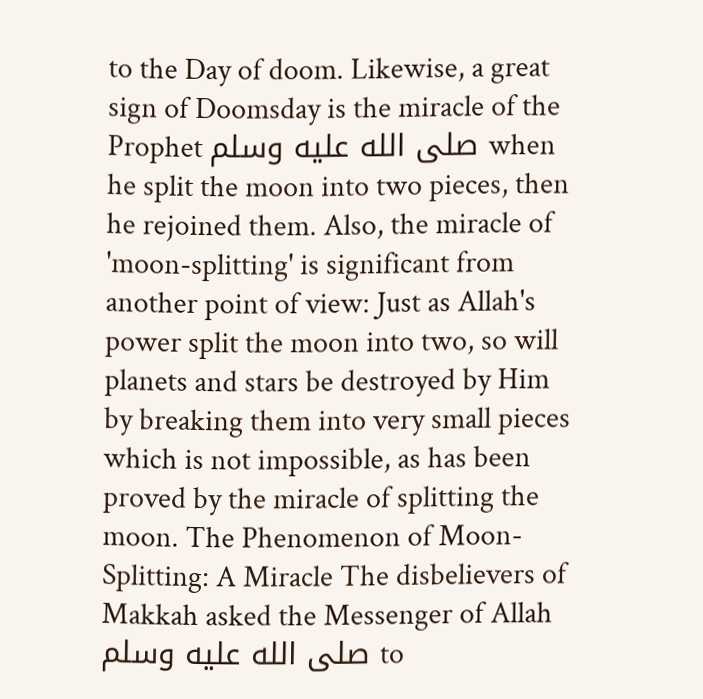to the Day of doom. Likewise, a great sign of Doomsday is the miracle of the Prophet صلى الله عليه وسلم when he split the moon into two pieces, then he rejoined them. Also, the miracle of 'moon-splitting' is significant from another point of view: Just as Allah's power split the moon into two, so will planets and stars be destroyed by Him by breaking them into very small pieces which is not impossible, as has been proved by the miracle of splitting the moon. The Phenomenon of Moon-Splitting: A Miracle The disbelievers of Makkah asked the Messenger of Allah صلى الله عليه وسلم to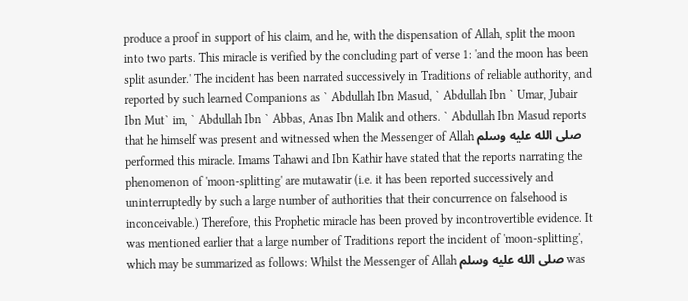produce a proof in support of his claim, and he, with the dispensation of Allah, split the moon into two parts. This miracle is verified by the concluding part of verse 1: 'and the moon has been split asunder.' The incident has been narrated successively in Traditions of reliable authority, and reported by such learned Companions as ` Abdullah Ibn Masud, ` Abdullah Ibn ` Umar, Jubair Ibn Mut` im, ` Abdullah Ibn ` Abbas, Anas Ibn Malik and others. ` Abdullah Ibn Masud reports that he himself was present and witnessed when the Messenger of Allah صلى الله عليه وسلم performed this miracle. Imams Tahawi and Ibn Kathir have stated that the reports narrating the phenomenon of 'moon-splitting' are mutawatir (i.e. it has been reported successively and uninterruptedly by such a large number of authorities that their concurrence on falsehood is inconceivable.) Therefore, this Prophetic miracle has been proved by incontrovertible evidence. It was mentioned earlier that a large number of Traditions report the incident of 'moon-splitting', which may be summarized as follows: Whilst the Messenger of Allah صلى الله عليه وسلم was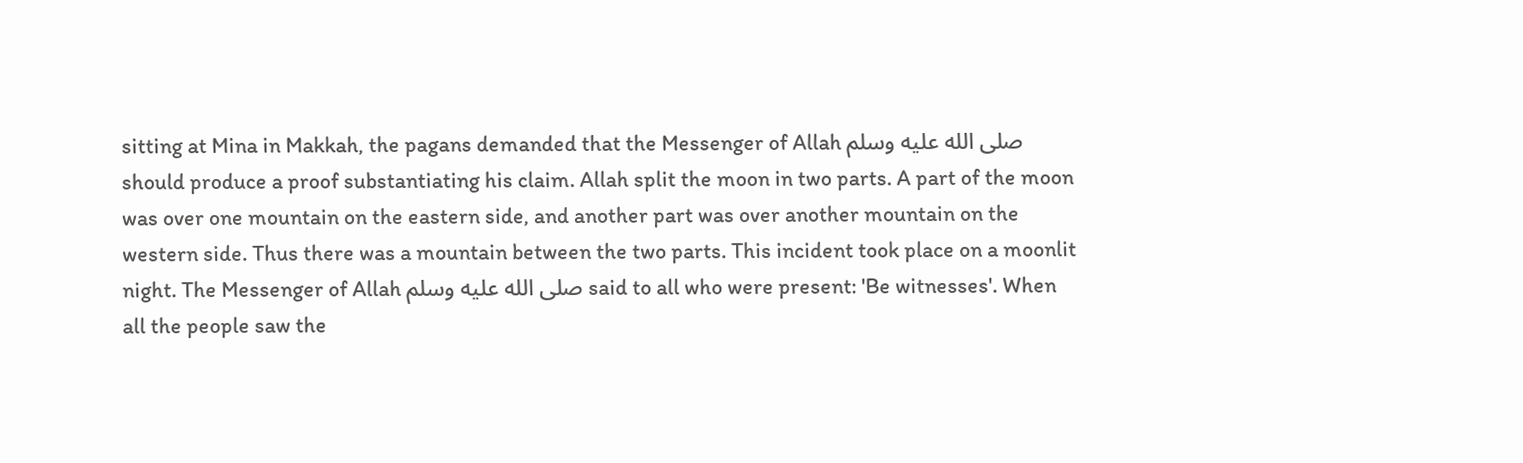sitting at Mina in Makkah, the pagans demanded that the Messenger of Allah صلى الله عليه وسلم should produce a proof substantiating his claim. Allah split the moon in two parts. A part of the moon was over one mountain on the eastern side, and another part was over another mountain on the western side. Thus there was a mountain between the two parts. This incident took place on a moonlit night. The Messenger of Allah صلى الله عليه وسلم said to all who were present: 'Be witnesses'. When all the people saw the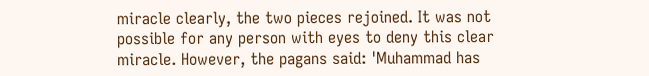miracle clearly, the two pieces rejoined. It was not possible for any person with eyes to deny this clear miracle. However, the pagans said: 'Muhammad has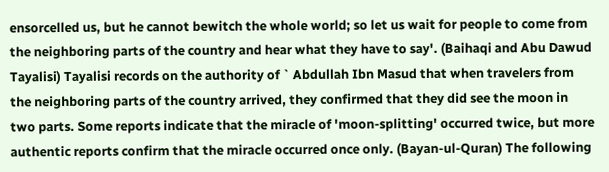ensorcelled us, but he cannot bewitch the whole world; so let us wait for people to come from the neighboring parts of the country and hear what they have to say'. (Baihaqi and Abu Dawud Tayalisi) Tayalisi records on the authority of ` Abdullah Ibn Masud that when travelers from the neighboring parts of the country arrived, they confirmed that they did see the moon in two parts. Some reports indicate that the miracle of 'moon-splitting' occurred twice, but more authentic reports confirm that the miracle occurred once only. (Bayan-ul-Quran) The following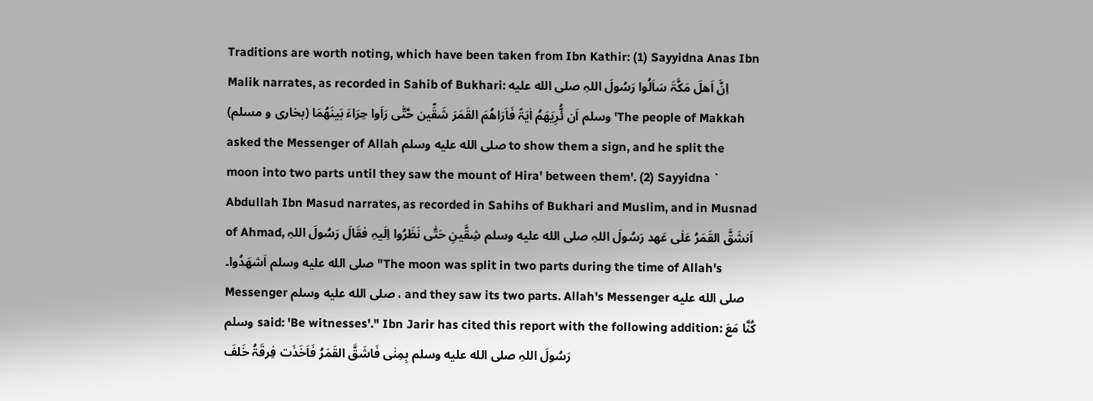Traditions are worth noting, which have been taken from Ibn Kathir: (1) Sayyidna Anas Ibn Malik narrates, as recorded in Sahib of Bukhari: اِنَّ اَھلَ مَکَّۃَ سَاَلُوا رَسُولَ اللہِ صلى الله عليه وسلم اَن ئُّرِیَھَمُ اٰیَۃً فَاَرَاھُمَ القَمَرَ شَقِّین حَّتّٰی رَاَوا حِرَاءَ بَینَھُمَا (بخاری و مسلم) 'The people of Makkah asked the Messenger of Allah صلى الله عليه وسلم to show them a sign, and he split the moon into two parts until they saw the mount of Hira' between them'. (2) Sayyidna ` Abdullah Ibn Masud narrates, as recorded in Sahihs of Bukhari and Muslim, and in Musnad of Ahmad, اَنشَقَّ القَمَرُ عَلٰی عَھد رَسُولَ اللہِ صلى الله عليه وسلم شِقَّینِ حَتّٰی نَظَرُوا اِلَیہِ فقَالَ رَسُولَ اللہِ صلى الله عليه وسلم اَشھَدُوا۔ "The moon was split in two parts during the time of Allah's Messenger صلى الله عليه وسلم ، and they saw its two parts. Allah's Messenger صلى الله عليه وسلم said: 'Be witnesses'." Ibn Jarir has cited this report with the following addition: کُنَّا مَعَ رَسُولَ اللہِ صلى الله عليه وسلم بِمِنٰی فَاشَقَّ القَمَرُ فَاَخَذَت فِرقَۃُ خَلفَ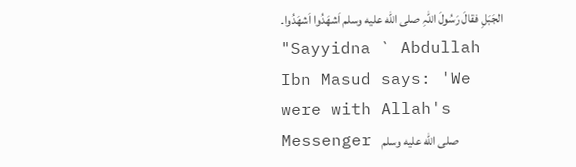الجَبَلِ فقالَ رَسُولَ اللہِ صلى الله عليه وسلم اَشھَدُوا اَشھَدُوا۔ "Sayyidna ` Abdullah Ibn Masud says: 'We were with Allah's Messenger صلى الله عليه وسلم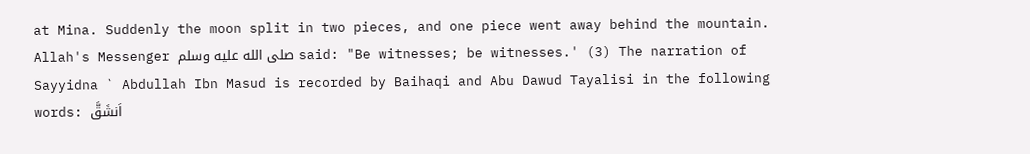at Mina. Suddenly the moon split in two pieces, and one piece went away behind the mountain. Allah's Messenger صلى الله عليه وسلم said: "Be witnesses; be witnesses.' (3) The narration of Sayyidna ` Abdullah Ibn Masud is recorded by Baihaqi and Abu Dawud Tayalisi in the following words: اَنشَقَّ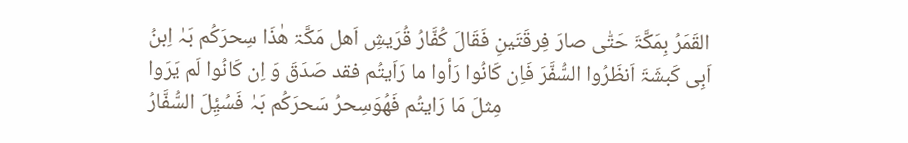القَمَرُ بِمَکَّۃَ حَتّٰی صارَ فِرقَتَینِ فَقَالَ کُفَّارُ قُرَیشِ اَھل مَکَّۃ ھٰذَا سِحرَکُم بَہٰ اِبنُ اَبِی کَبشَۃَ اَنظَرُوا السُّفَّرَ فَاِن کَانُوا رَأوا ما رَاَیتُم فقد صَدَقَ وَ اِن کَانُوا لَم یَرَوا مِثلَ مَا رَایتُم فَھُوَسِحرُ سَحرَکُم بَہٰ فَسُیِٔلَ السُّفَّارُ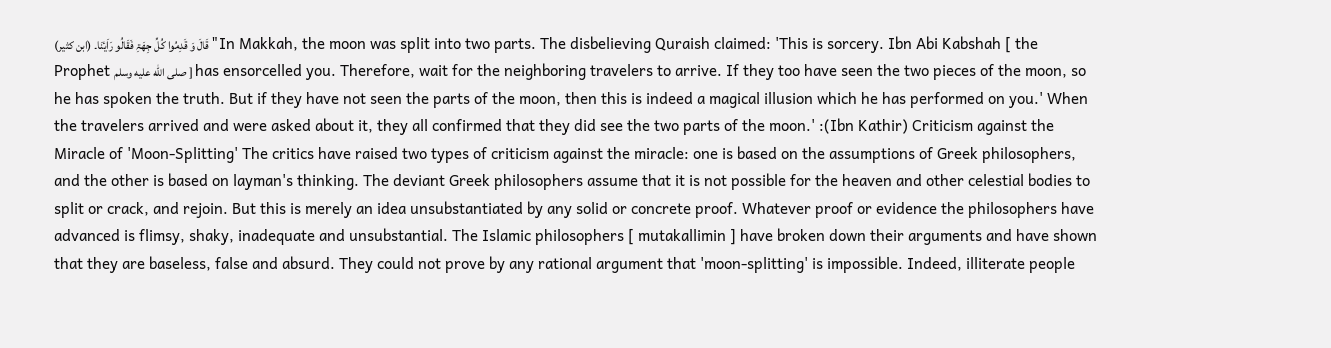قَالَ وَ قَدِمُوا کُلِّ جِھَۃِ فَقَالُو رَاَیٔنَا۔ (ابن کثیر) "In Makkah, the moon was split into two parts. The disbelieving Quraish claimed: 'This is sorcery. Ibn Abi Kabshah [ the Prophet صلى الله عليه وسلم ] has ensorcelled you. Therefore, wait for the neighboring travelers to arrive. If they too have seen the two pieces of the moon, so he has spoken the truth. But if they have not seen the parts of the moon, then this is indeed a magical illusion which he has performed on you.' When the travelers arrived and were asked about it, they all confirmed that they did see the two parts of the moon.' :(Ibn Kathir) Criticism against the Miracle of 'Moon-Splitting' The critics have raised two types of criticism against the miracle: one is based on the assumptions of Greek philosophers, and the other is based on layman's thinking. The deviant Greek philosophers assume that it is not possible for the heaven and other celestial bodies to split or crack, and rejoin. But this is merely an idea unsubstantiated by any solid or concrete proof. Whatever proof or evidence the philosophers have advanced is flimsy, shaky, inadequate and unsubstantial. The Islamic philosophers [ mutakallimin ] have broken down their arguments and have shown that they are baseless, false and absurd. They could not prove by any rational argument that 'moon-splitting' is impossible. Indeed, illiterate people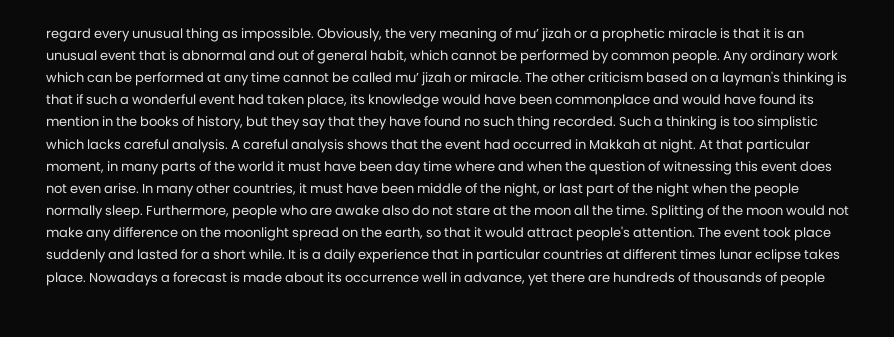regard every unusual thing as impossible. Obviously, the very meaning of mu’ jizah or a prophetic miracle is that it is an unusual event that is abnormal and out of general habit, which cannot be performed by common people. Any ordinary work which can be performed at any time cannot be called mu’ jizah or miracle. The other criticism based on a layman's thinking is that if such a wonderful event had taken place, its knowledge would have been commonplace and would have found its mention in the books of history, but they say that they have found no such thing recorded. Such a thinking is too simplistic which lacks careful analysis. A careful analysis shows that the event had occurred in Makkah at night. At that particular moment, in many parts of the world it must have been day time where and when the question of witnessing this event does not even arise. In many other countries, it must have been middle of the night, or last part of the night when the people normally sleep. Furthermore, people who are awake also do not stare at the moon all the time. Splitting of the moon would not make any difference on the moonlight spread on the earth, so that it would attract people's attention. The event took place suddenly and lasted for a short while. It is a daily experience that in particular countries at different times lunar eclipse takes place. Nowadays a forecast is made about its occurrence well in advance, yet there are hundreds of thousands of people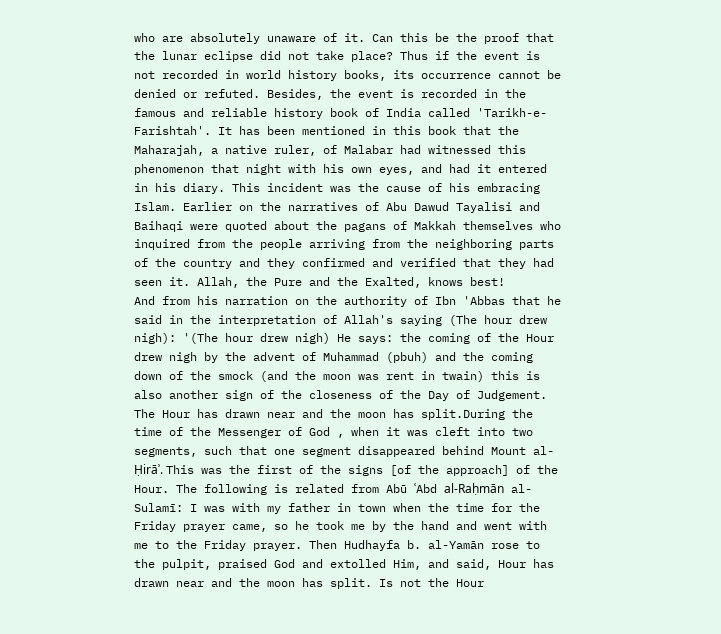who are absolutely unaware of it. Can this be the proof that the lunar eclipse did not take place? Thus if the event is not recorded in world history books, its occurrence cannot be denied or refuted. Besides, the event is recorded in the famous and reliable history book of India called 'Tarikh-e-Farishtah'. It has been mentioned in this book that the Maharajah, a native ruler, of Malabar had witnessed this phenomenon that night with his own eyes, and had it entered in his diary. This incident was the cause of his embracing Islam. Earlier on the narratives of Abu Dawud Tayalisi and Baihaqi were quoted about the pagans of Makkah themselves who inquired from the people arriving from the neighboring parts of the country and they confirmed and verified that they had seen it. Allah, the Pure and the Exalted, knows best!
And from his narration on the authority of Ibn 'Abbas that he said in the interpretation of Allah's saying (The hour drew nigh): '(The hour drew nigh) He says: the coming of the Hour drew nigh by the advent of Muhammad (pbuh) and the coming down of the smock (and the moon was rent in twain) this is also another sign of the closeness of the Day of Judgement.
The Hour has drawn near and the moon has split.During the time of the Messenger of God , when it was cleft into two segments, such that one segment disappeared behind Mount al-Ḥirāʾ. This was the first of the signs [of the approach] of the Hour. The following is related from Abū ʿAbd al-Raḥmān al-Sulamī: I was with my father in town when the time for the Friday prayer came, so he took me by the hand and went with me to the Friday prayer. Then Hudhayfa b. al-Yamān rose to the pulpit, praised God and extolled Him, and said, Hour has drawn near and the moon has split. Is not the Hour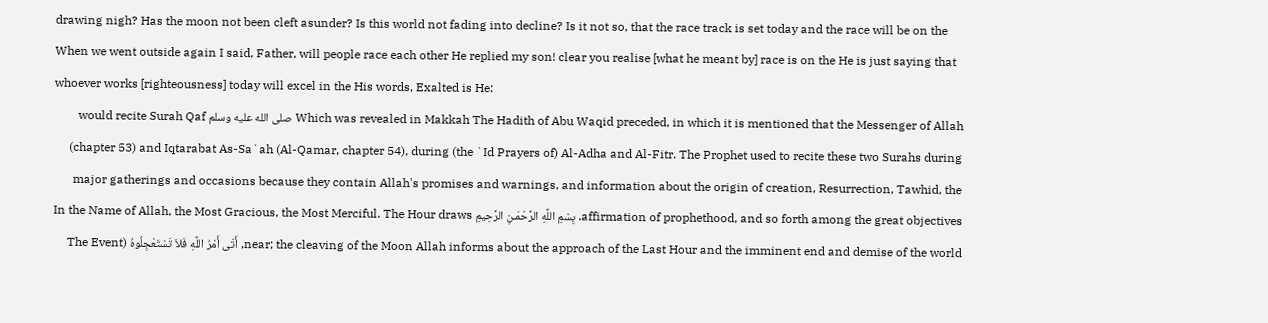drawing nigh? Has the moon not been cleft asunder? Is this world not fading into decline? Is it not so, that the race track is set today and the race will be on the When we went outside again I said, Father, will people race each other He replied my son! clear you realise [what he meant by] race is on the He is just saying that whoever works [righteousness] today will excel in the His words, Exalted is He:
Which was revealed in Makkah The Hadith of Abu Waqid preceded, in which it is mentioned that the Messenger of Allah صلى الله عليه وسلم would recite Surah Qaf (chapter 53) and Iqtarabat As-Sa`ah (Al-Qamar, chapter 54), during (the `Id Prayers of) Al-Adha and Al-Fitr. The Prophet used to recite these two Surahs during major gatherings and occasions because they contain Allah's promises and warnings, and information about the origin of creation, Resurrection, Tawhid, the affirmation of prophethood, and so forth among the great objectives. بِسْمِ اللَّهِ الرَّحْمَـنِ الرَّحِيمِ In the Name of Allah, the Most Gracious, the Most Merciful. The Hour draws near; the cleaving of the Moon Allah informs about the approach of the Last Hour and the imminent end and demise of the world, أَتَى أَمْرُ اللَّهِ فَلاَ تَسْتَعْجِلُوهُ (The Event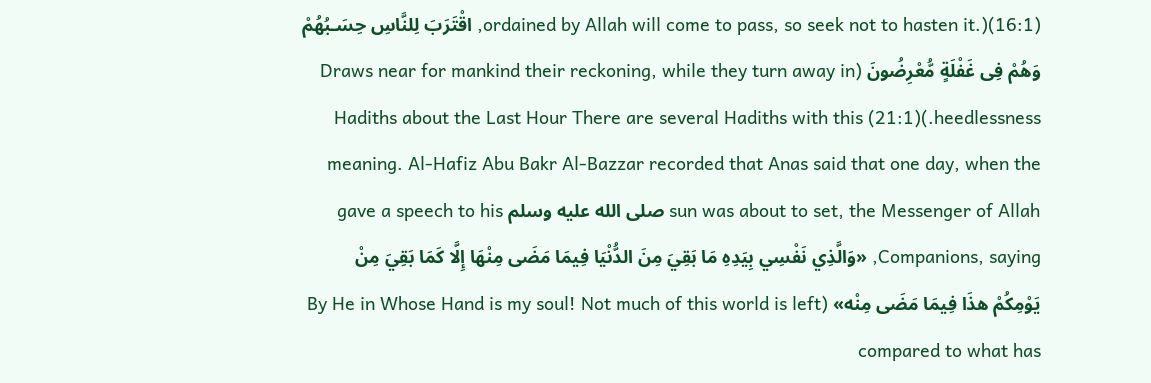ordained by Allah will come to pass, so seek not to hasten it.)(16:1), اقْتَرَبَ لِلنَّاسِ حِسَـبُهُمْ وَهُمْ فِى غَفْلَةٍ مُّعْرِضُونَ (Draws near for mankind their reckoning, while they turn away in heedlessness.)(21:1) Hadiths about the Last Hour There are several Hadiths with this meaning. Al-Hafiz Abu Bakr Al-Bazzar recorded that Anas said that one day, when the sun was about to set, the Messenger of Allah صلى الله عليه وسلم gave a speech to his Companions, saying, «وَالَّذِي نَفْسِي بِيَدِهِ مَا بَقِيَ مِنَ الدُّنْيَا فِيمَا مَضَى مِنْهَا إِلَّا كَمَا بَقِيَ مِنْ يَوْمِكُمْ هذَا فِيمَا مَضَى مِنْه» (By He in Whose Hand is my soul! Not much of this world is left compared to what has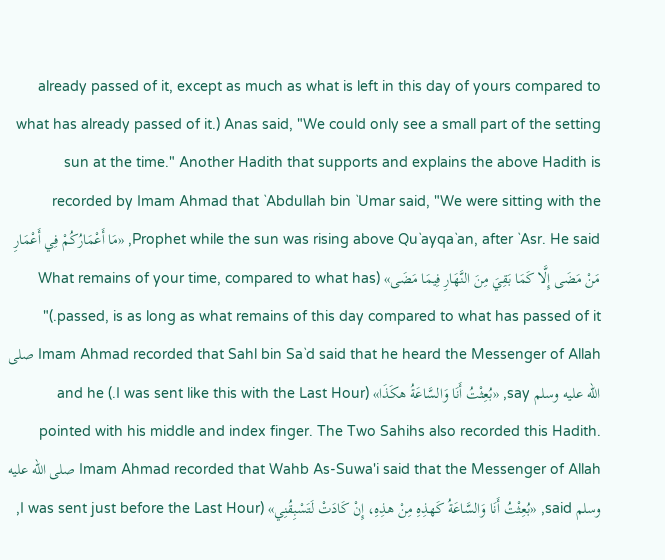already passed of it, except as much as what is left in this day of yours compared to what has already passed of it.) Anas said, "We could only see a small part of the setting sun at the time." Another Hadith that supports and explains the above Hadith is recorded by Imam Ahmad that `Abdullah bin `Umar said, "We were sitting with the Prophet while the sun was rising above Qu`ayqa`an, after `Asr. He said, «مَا أَعْمَارُكُمْ فِي أَعْمَارِ مَنْ مَضَى إِلَّا كَمَا بَقِيَ مِنَ النَّهَارِ فِيمَا مَضَى» (What remains of your time, compared to what has passed, is as long as what remains of this day compared to what has passed of it.)" Imam Ahmad recorded that Sahl bin Sa`d said that he heard the Messenger of Allah صلى الله عليه وسلم say, «بُعِثْتُ أَنَا وَالسَّاعَةُ هكَذَا» (I was sent like this with the Last Hour.) and he pointed with his middle and index finger. The Two Sahihs also recorded this Hadith. Imam Ahmad recorded that Wahb As-Suwa'i said that the Messenger of Allah صلى الله عليه وسلم said, «بُعِثْتُ أَنَا وَالسَّاعَةُ كَهذِهِ مِنْ هذِهِ، إِنْ كَادَتْ لَتَسْبِقُنِي» (I was sent just before the Last Hour,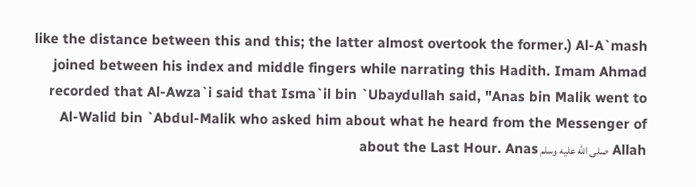like the distance between this and this; the latter almost overtook the former.) Al-A`mash joined between his index and middle fingers while narrating this Hadith. Imam Ahmad recorded that Al-Awza`i said that Isma`il bin `Ubaydullah said, "Anas bin Malik went to Al-Walid bin `Abdul-Malik who asked him about what he heard from the Messenger of Allah صلى الله عليه وسلم about the Last Hour. Anas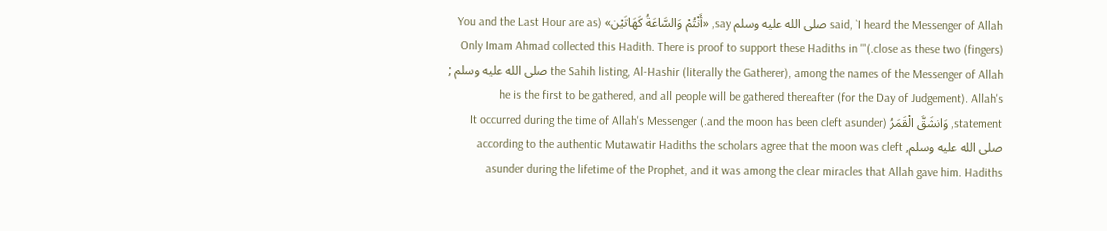said, `I heard the Messenger of Allah صلى الله عليه وسلم say, «أَنْتُمْ وَالسَّاعَةُ كَهَاتَيْن» (You and the Last Hour are as close as these two (fingers).)"' Only Imam Ahmad collected this Hadith. There is proof to support these Hadiths in the Sahih listing, Al-Hashir (literally the Gatherer), among the names of the Messenger of Allah صلى الله عليه وسلم ; he is the first to be gathered, and all people will be gathered thereafter (for the Day of Judgement). Allah's statement, وَانشَقَّ الْقَمَرُ (and the moon has been cleft asunder.) It occurred during the time of Allah's Messenger صلى الله عليه وسلم, according to the authentic Mutawatir Hadiths the scholars agree that the moon was cleft asunder during the lifetime of the Prophet, and it was among the clear miracles that Allah gave him. Hadiths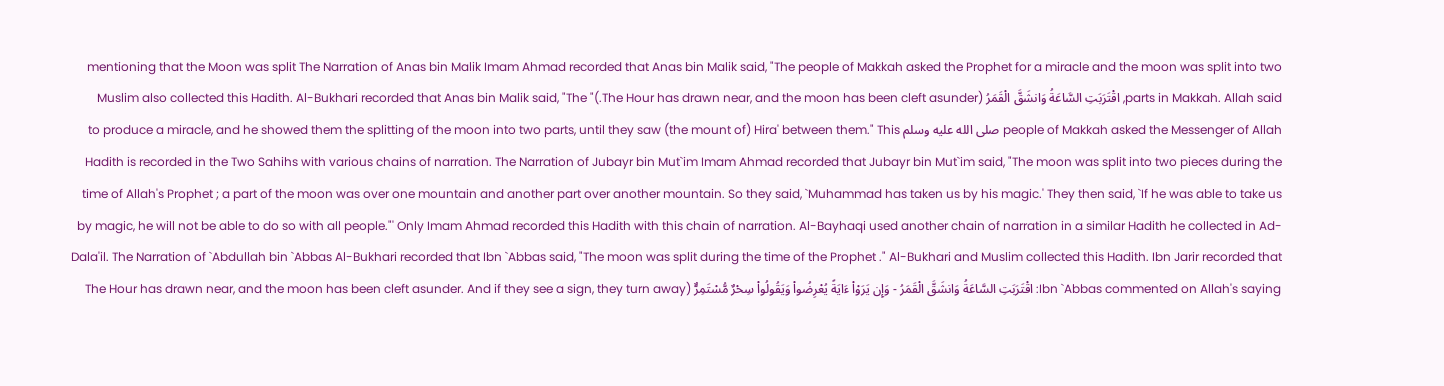mentioning that the Moon was split The Narration of Anas bin Malik Imam Ahmad recorded that Anas bin Malik said, "The people of Makkah asked the Prophet for a miracle and the moon was split into two parts in Makkah. Allah said, اقْتَرَبَتِ السَّاعَةُ وَانشَقَّ الْقَمَرُ (The Hour has drawn near, and the moon has been cleft asunder.)" Muslim also collected this Hadith. Al-Bukhari recorded that Anas bin Malik said, "The people of Makkah asked the Messenger of Allah صلى الله عليه وسلم to produce a miracle, and he showed them the splitting of the moon into two parts, until they saw (the mount of) Hira' between them." This Hadith is recorded in the Two Sahihs with various chains of narration. The Narration of Jubayr bin Mut`im Imam Ahmad recorded that Jubayr bin Mut`im said, "The moon was split into two pieces during the time of Allah's Prophet ; a part of the moon was over one mountain and another part over another mountain. So they said, `Muhammad has taken us by his magic.' They then said, `If he was able to take us by magic, he will not be able to do so with all people."' Only Imam Ahmad recorded this Hadith with this chain of narration. Al-Bayhaqi used another chain of narration in a similar Hadith he collected in Ad-Dala'il. The Narration of `Abdullah bin `Abbas Al-Bukhari recorded that Ibn `Abbas said, "The moon was split during the time of the Prophet ." Al-Bukhari and Muslim collected this Hadith. Ibn Jarir recorded that Ibn `Abbas commented on Allah's saying: اقْتَرَبَتِ السَّاعَةُ وَانشَقَّ الْقَمَرُ - وَإِن يَرَوْاْ ءَايَةً يُعْرِضُواْ وَيَقُولُواْ سِحْرٌ مُّسْتَمِرٌّ (The Hour has drawn near, and the moon has been cleft asunder. And if they see a sign, they turn away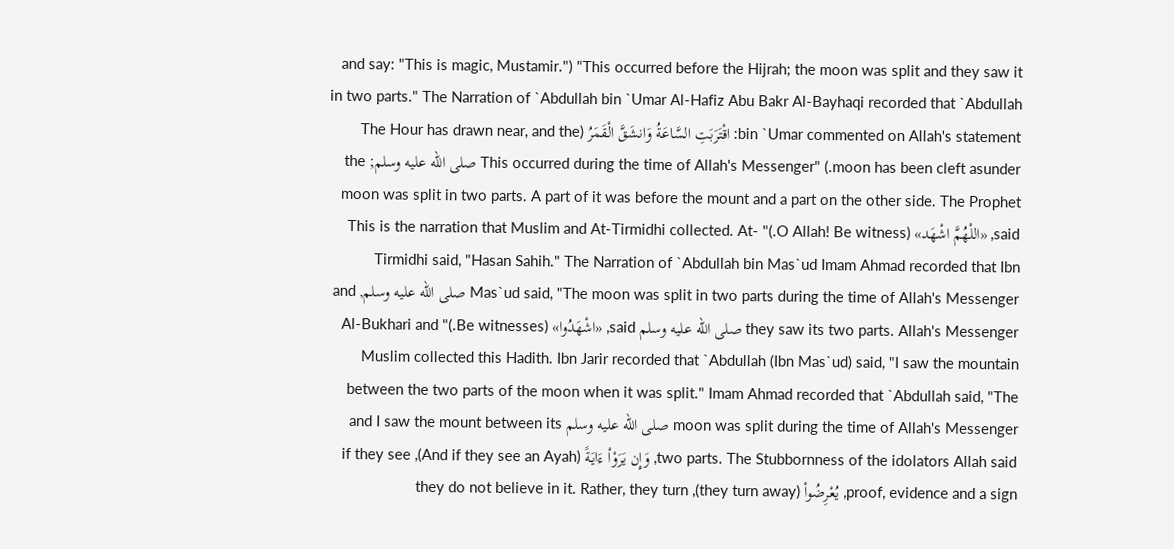and say: "This is magic, Mustamir.") "This occurred before the Hijrah; the moon was split and they saw it in two parts." The Narration of `Abdullah bin `Umar Al-Hafiz Abu Bakr Al-Bayhaqi recorded that `Abdullah bin `Umar commented on Allah's statement: اقْتَرَبَتِ السَّاعَةُ وَانشَقَّ الْقَمَرُ (The Hour has drawn near, and the moon has been cleft asunder.) "This occurred during the time of Allah's Messenger صلى الله عليه وسلم; the moon was split in two parts. A part of it was before the mount and a part on the other side. The Prophet said, «اللْهُمَّ اشْهَد» (O Allah! Be witness.)" This is the narration that Muslim and At-Tirmidhi collected. At-Tirmidhi said, "Hasan Sahih." The Narration of `Abdullah bin Mas`ud Imam Ahmad recorded that Ibn Mas`ud said, "The moon was split in two parts during the time of Allah's Messenger صلى الله عليه وسلم, and they saw its two parts. Allah's Messenger صلى الله عليه وسلم said, «اشْهَدُوا» (Be witnesses.)" Al-Bukhari and Muslim collected this Hadith. Ibn Jarir recorded that `Abdullah (Ibn Mas`ud) said, "I saw the mountain between the two parts of the moon when it was split." Imam Ahmad recorded that `Abdullah said, "The moon was split during the time of Allah's Messenger صلى الله عليه وسلم and I saw the mount between its two parts. The Stubbornness of the idolators Allah said, وَإِن يَرَوْاْ ءَايَةً (And if they see an Ayah), if they see proof, evidence and a sign, يُعْرِضُواْ (they turn away), they do not believe in it. Rather, they turn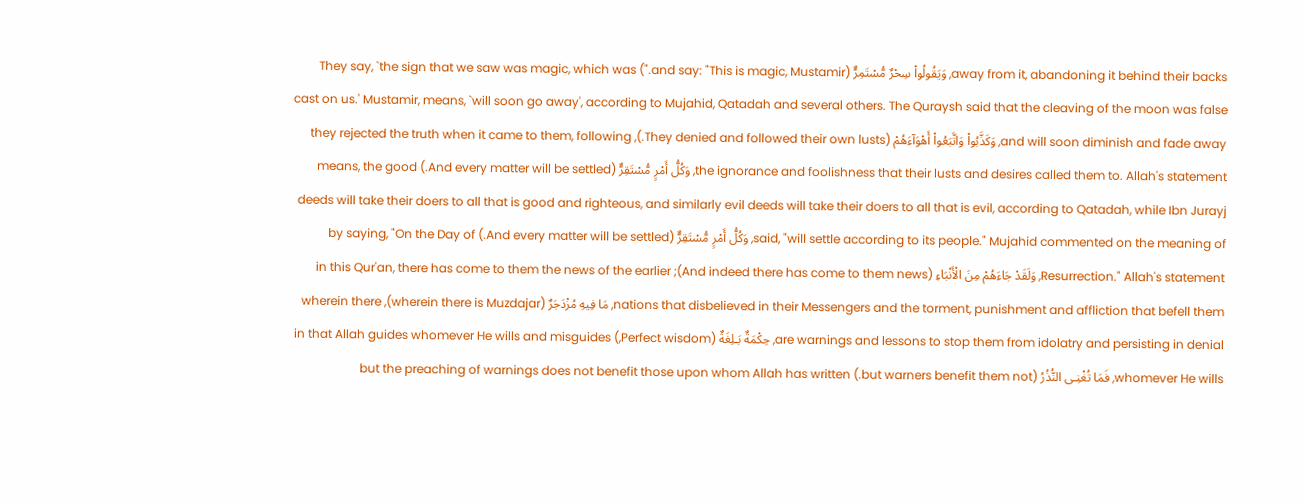away from it, abandoning it behind their backs, وَيَقُولُواْ سِحْرٌ مُّسْتَمِرٌّ (and say: "This is magic, Mustamir.") They say, `the sign that we saw was magic, which was cast on us.' Mustamir, means, `will soon go away', according to Mujahid, Qatadah and several others. The Quraysh said that the cleaving of the moon was false and will soon diminish and fade away, وَكَذَّبُواْ وَاتَّبَعُواْ أَهْوَآءَهُمْ (They denied and followed their own lusts.), they rejected the truth when it came to them, following the ignorance and foolishness that their lusts and desires called them to. Allah's statement, وَكُلُّ أَمْرٍ مُّسْتَقِرٌّ (And every matter will be settled.) means, the good deeds will take their doers to all that is good and righteous, and similarly evil deeds will take their doers to all that is evil, according to Qatadah, while Ibn Jurayj said, "will settle according to its people." Mujahid commented on the meaning of, وَكُلُّ أَمْرٍ مُّسْتَقِرٌّ (And every matter will be settled.) by saying, "On the Day of Resurrection." Allah's statement, وَلَقَدْ جَاءَهُمْ مِنَ الْأَنْبَاءِ (And indeed there has come to them news); in this Qur'an, there has come to them the news of the earlier nations that disbelieved in their Messengers and the torment, punishment and affliction that befell them, مَا فِيهِ مُزْدَجَرٌ (wherein there is Muzdajar), wherein there are warnings and lessons to stop them from idolatry and persisting in denial, حِكْمَةٌ بَـلِغَةٌ (Perfect wisdom,) in that Allah guides whomever He wills and misguides whomever He wills, فَمَا تُغْنِـى النُّذُرُ (but warners benefit them not.) but the preaching of warnings does not benefit those upon whom Allah has written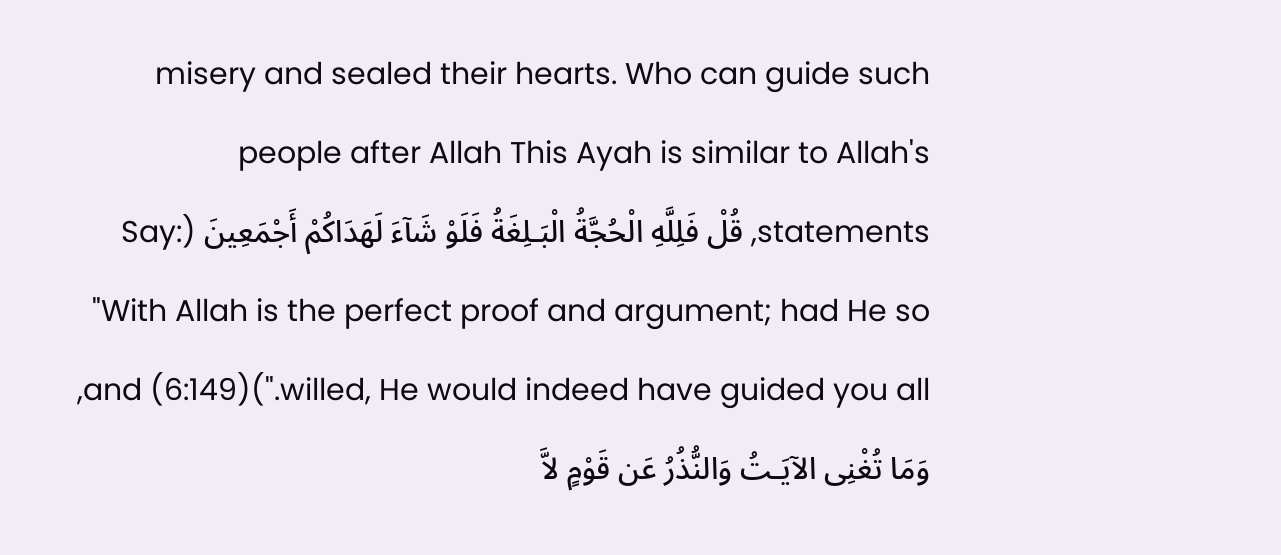misery and sealed their hearts. Who can guide such people after Allah This Ayah is similar to Allah's statements, قُلْ فَلِلَّهِ الْحُجَّةُ الْبَـلِغَةُ فَلَوْ شَآءَ لَهَدَاكُمْ أَجْمَعِينَ (Say: "With Allah is the perfect proof and argument; had He so willed, He would indeed have guided you all.")(6:149) and, وَمَا تُغْنِى الآيَـتُ وَالنُّذُرُ عَن قَوْمٍ لاَّ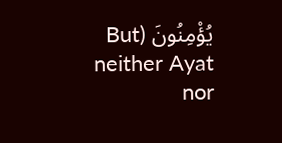يُؤْمِنُونَ (But neither Ayat nor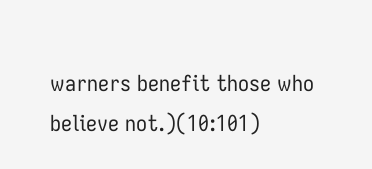warners benefit those who believe not.)(10:101)